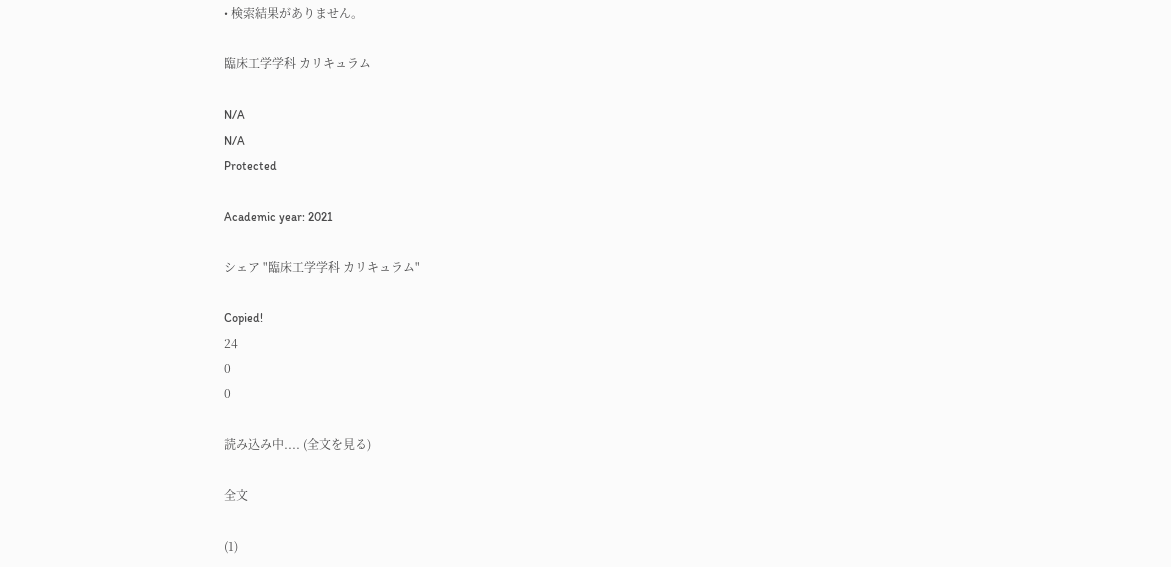• 検索結果がありません。

臨床工学学科 カリキュラム

N/A
N/A
Protected

Academic year: 2021

シェア "臨床工学学科 カリキュラム"

Copied!
24
0
0

読み込み中.... (全文を見る)

全文

(1)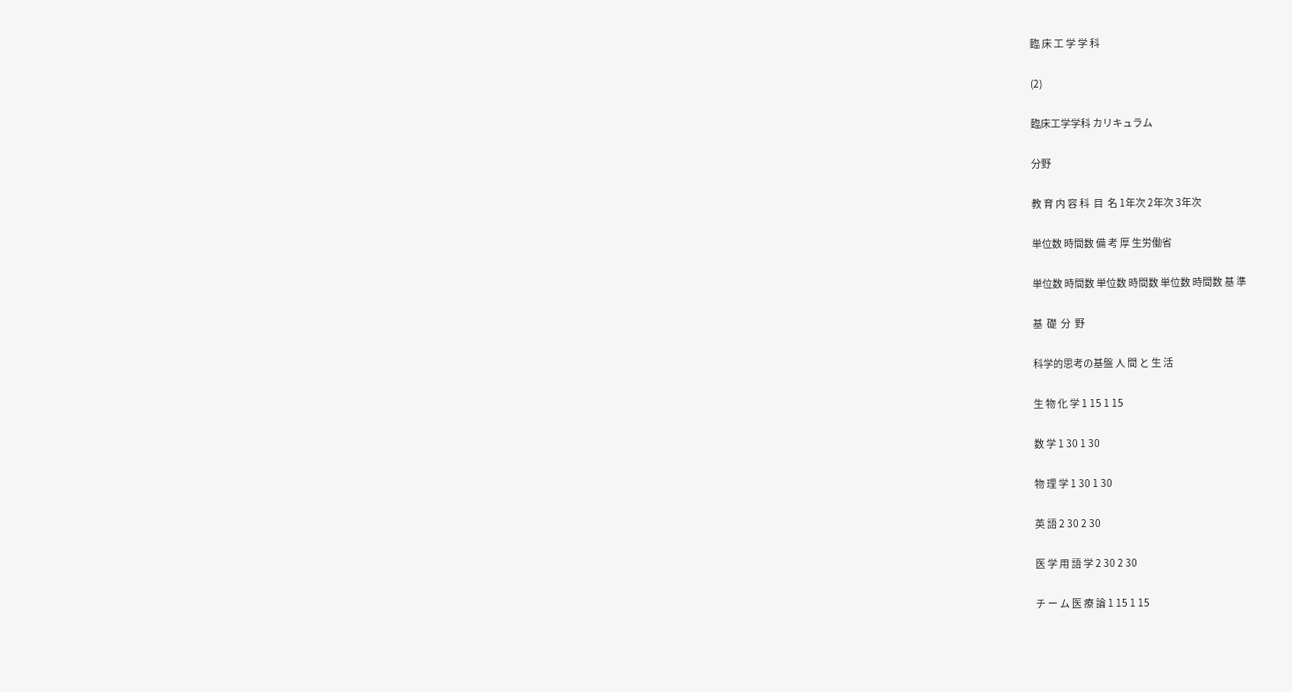臨 床 工 学 学 科

(2)

臨床工学学科 カリキュラム

分野

教 育 内 容 科  目  名 1年次 2年次 3年次

単位数 時間数 備 考 厚 生労働省

単位数 時間数 単位数 時間数 単位数 時間数 基 準

基  礎  分  野

科学的思考の基盤 人 間 と 生 活

生 物 化 学 1 15 1 15

数 学 1 30 1 30

物 理 学 1 30 1 30

英 語 2 30 2 30

医 学 用 語 学 2 30 2 30

チ ー ム 医 療 論 1 15 1 15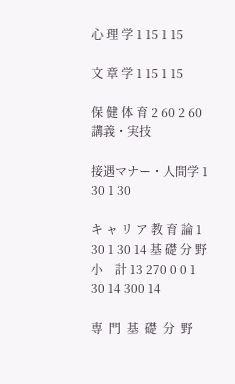心 理 学 1 15 1 15

文 章 学 1 15 1 15

保 健 体 育 2 60 2 60 講義・実技

接遇マナー・人間学 1 30 1 30

キ ャ リ ア 教 育 論 1 30 1 30 14 基 礎 分 野 小    計 13 270 0 0 1 30 14 300 14

専  門  基  礎  分  野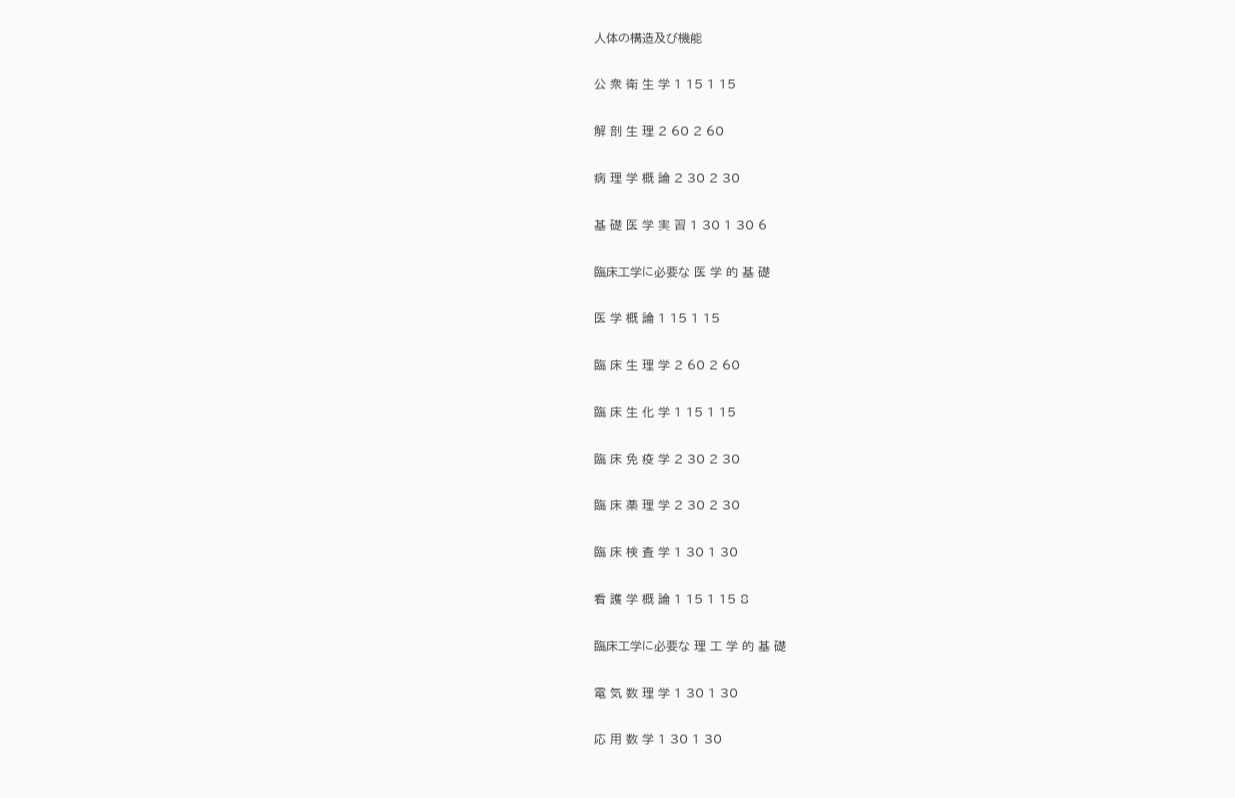人体の構造及び機能

公 衆 衛 生 学 1 15 1 15

解 剖 生 理 2 60 2 60

病 理 学 概 論 2 30 2 30

基 礎 医 学 実 習 1 30 1 30 6

臨床工学に必要な 医 学 的 基 礎

医 学 概 論 1 15 1 15

臨 床 生 理 学 2 60 2 60

臨 床 生 化 学 1 15 1 15

臨 床 免 疫 学 2 30 2 30

臨 床 薬 理 学 2 30 2 30

臨 床 検 査 学 1 30 1 30

看 護 学 概 論 1 15 1 15 8

臨床工学に必要な 理 工 学 的 基 礎

電 気 数 理 学 1 30 1 30

応 用 数 学 1 30 1 30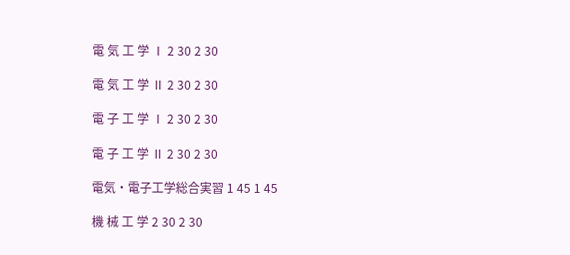電 気 工 学 Ⅰ 2 30 2 30

電 気 工 学 Ⅱ 2 30 2 30

電 子 工 学 Ⅰ 2 30 2 30

電 子 工 学 Ⅱ 2 30 2 30

電気・電子工学総合実習 1 45 1 45

機 械 工 学 2 30 2 30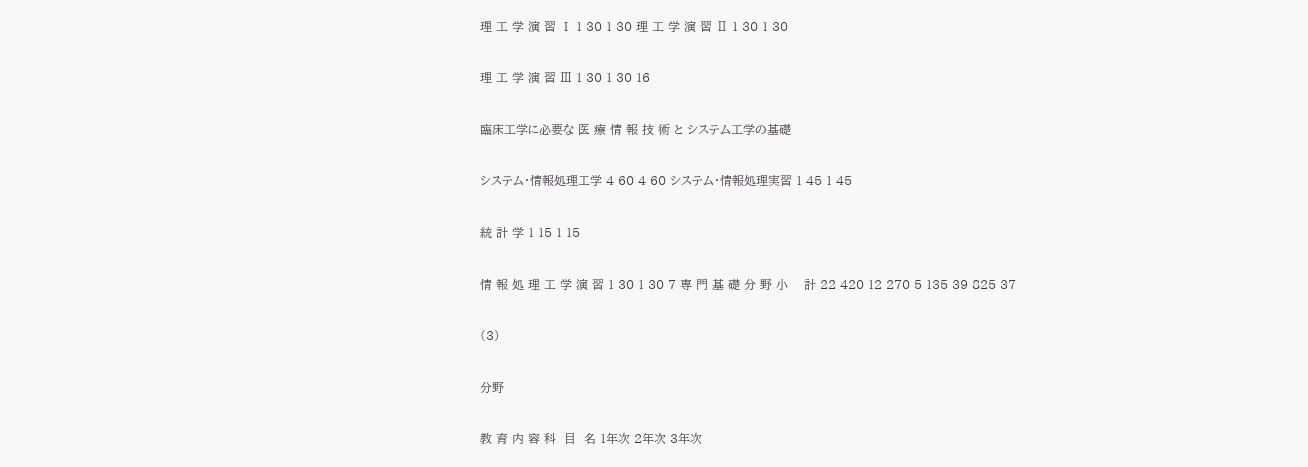理 工 学 演 習 Ⅰ 1 30 1 30 理 工 学 演 習 Ⅱ 1 30 1 30

理 工 学 演 習 Ⅲ 1 30 1 30 16

臨床工学に必要な 医 療 情 報 技 術 と システム工学の基礎

システム・情報処理工学 4 60 4 60 システム・情報処理実習 1 45 1 45

統 計 学 1 15 1 15

情 報 処 理 工 学 演 習 1 30 1 30 7 専 門 基 礎 分 野 小    計 22 420 12 270 5 135 39 825 37

(3)

分野

教 育 内 容 科  目  名 1年次 2年次 3年次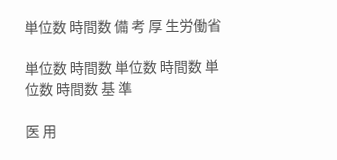単位数 時間数 備 考 厚 生労働省

単位数 時間数 単位数 時間数 単位数 時間数 基 準

医 用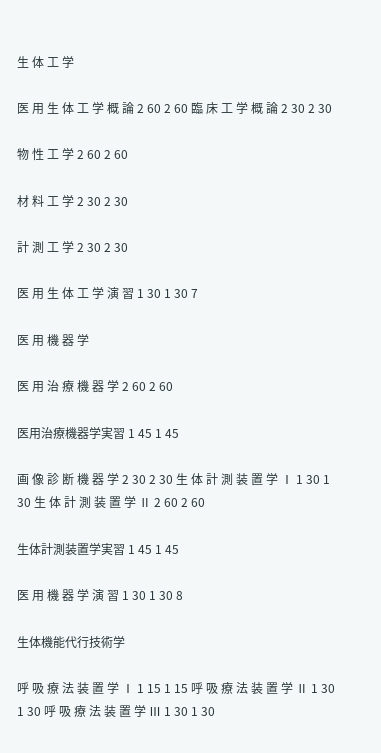生 体 工 学

医 用 生 体 工 学 概 論 2 60 2 60 臨 床 工 学 概 論 2 30 2 30

物 性 工 学 2 60 2 60

材 料 工 学 2 30 2 30

計 測 工 学 2 30 2 30

医 用 生 体 工 学 演 習 1 30 1 30 7

医 用 機 器 学

医 用 治 療 機 器 学 2 60 2 60

医用治療機器学実習 1 45 1 45

画 像 診 断 機 器 学 2 30 2 30 生 体 計 測 装 置 学 Ⅰ 1 30 1 30 生 体 計 測 装 置 学 Ⅱ 2 60 2 60

生体計測装置学実習 1 45 1 45

医 用 機 器 学 演 習 1 30 1 30 8

生体機能代行技術学

呼 吸 療 法 装 置 学 Ⅰ 1 15 1 15 呼 吸 療 法 装 置 学 Ⅱ 1 30 1 30 呼 吸 療 法 装 置 学 Ⅲ 1 30 1 30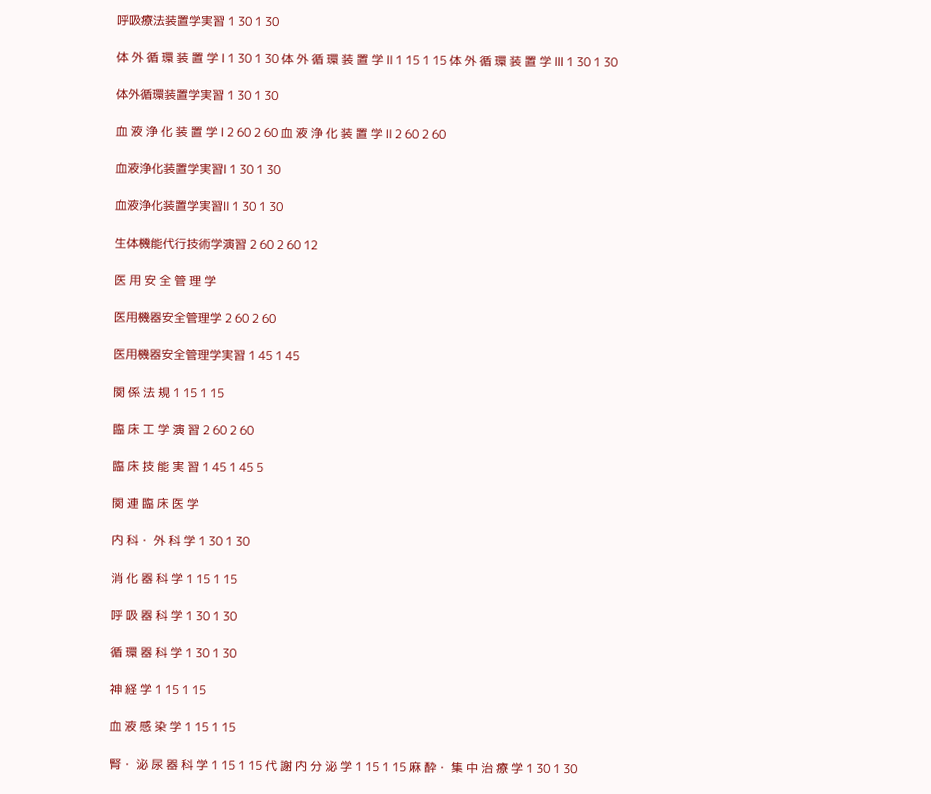呼吸療法装置学実習 1 30 1 30

体 外 循 環 装 置 学 Ⅰ 1 30 1 30 体 外 循 環 装 置 学 Ⅱ 1 15 1 15 体 外 循 環 装 置 学 Ⅲ 1 30 1 30

体外循環装置学実習 1 30 1 30

血 液 浄 化 装 置 学 Ⅰ 2 60 2 60 血 液 浄 化 装 置 学 Ⅱ 2 60 2 60

血液浄化装置学実習Ⅰ 1 30 1 30

血液浄化装置学実習Ⅱ 1 30 1 30

生体機能代行技術学演習 2 60 2 60 12

医 用 安 全 管 理 学

医用機器安全管理学 2 60 2 60

医用機器安全管理学実習 1 45 1 45

関 係 法 規 1 15 1 15

臨 床 工 学 演 習 2 60 2 60

臨 床 技 能 実 習 1 45 1 45 5

関 連 臨 床 医 学

内 科・ 外 科 学 1 30 1 30

消 化 器 科 学 1 15 1 15

呼 吸 器 科 学 1 30 1 30

循 環 器 科 学 1 30 1 30

神 経 学 1 15 1 15

血 液 感 染 学 1 15 1 15

腎・ 泌 尿 器 科 学 1 15 1 15 代 謝 内 分 泌 学 1 15 1 15 麻 酔・ 集 中 治 療 学 1 30 1 30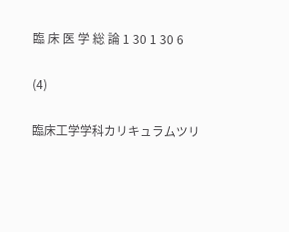臨 床 医 学 総 論 1 30 1 30 6

(4)

臨床工学学科カリキュラムツリ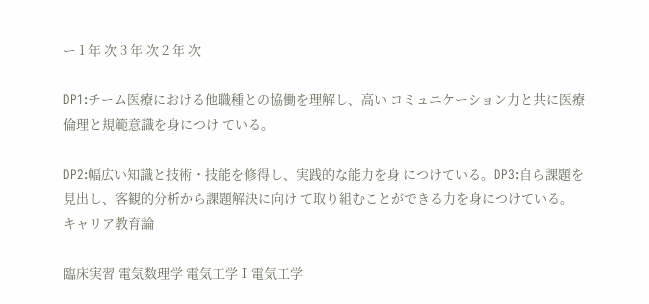ー 1 年 次 3 年 次 2 年 次

DP1:チーム医療における他職種との協働を理解し、高い コミュニケーション力と共に医療倫理と規範意識を身につけ ている。

DP2:幅広い知識と技術・技能を修得し、実践的な能力を身 につけている。DP3:自ら課題を見出し、客観的分析から課題解決に向け て取り組むことができる力を身につけている。 キャリア教育論

臨床実習 電気数理学 電気工学Ⅰ電気工学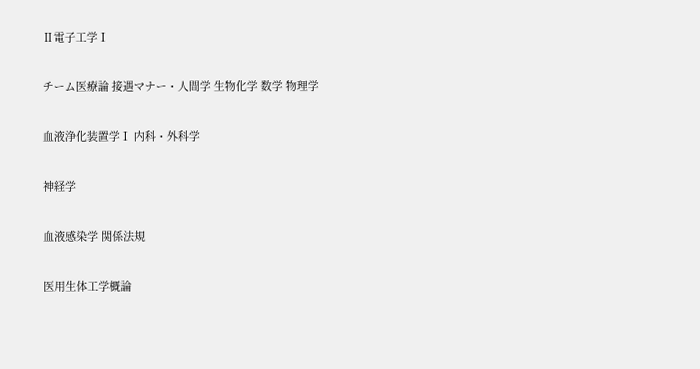Ⅱ電子工学Ⅰ

チーム医療論 接遇マナー・人間学 生物化学 数学 物理学

血液浄化装置学Ⅰ 内科・外科学

神経学

血液感染学 関係法規

医用生体工学概論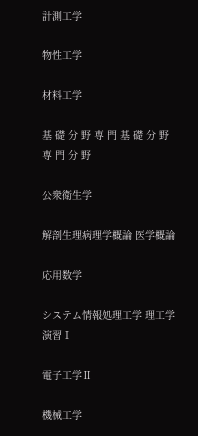計測工学

物性工学

材料工学

基 礎 分 野 専 門 基 礎 分 野 専 門 分 野

公衆衛生学

解剖生理病理学概論 医学概論

応用数学

システム情報処理工学 理工学演習Ⅰ

電子工学Ⅱ

機械工学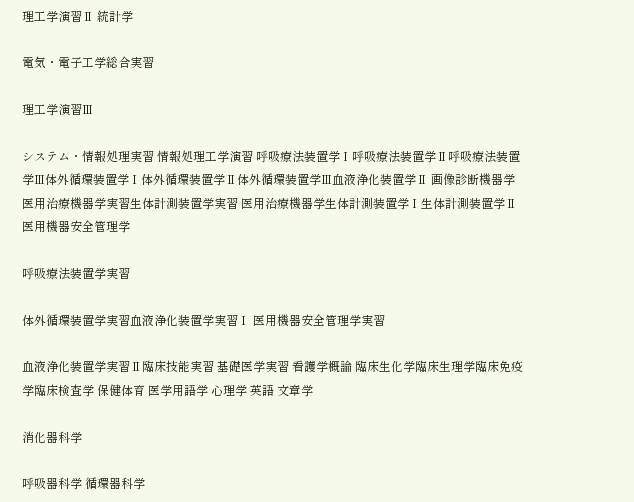理工学演習Ⅱ 統計学

電気・電子工学総合実習

理工学演習Ⅲ

システム・情報処理実習 情報処理工学演習 呼吸療法装置学Ⅰ呼吸療法装置学Ⅱ呼吸療法装置学Ⅲ体外循環装置学Ⅰ体外循環装置学Ⅱ体外循環装置学Ⅲ血液浄化装置学Ⅱ 画像診断機器学 医用治療機器学実習生体計測装置学実習 医用治療機器学生体計測装置学Ⅰ生体計測装置学Ⅱ 医用機器安全管理学

呼吸療法装置学実習

体外循環装置学実習血液浄化装置学実習Ⅰ 医用機器安全管理学実習

血液浄化装置学実習Ⅱ臨床技能実習 基礎医学実習 看護学概論 臨床生化学臨床生理学臨床免疫学臨床検査学 保健体育 医学用語学 心理学 英語 文章学

消化器科学

呼吸器科学 循環器科学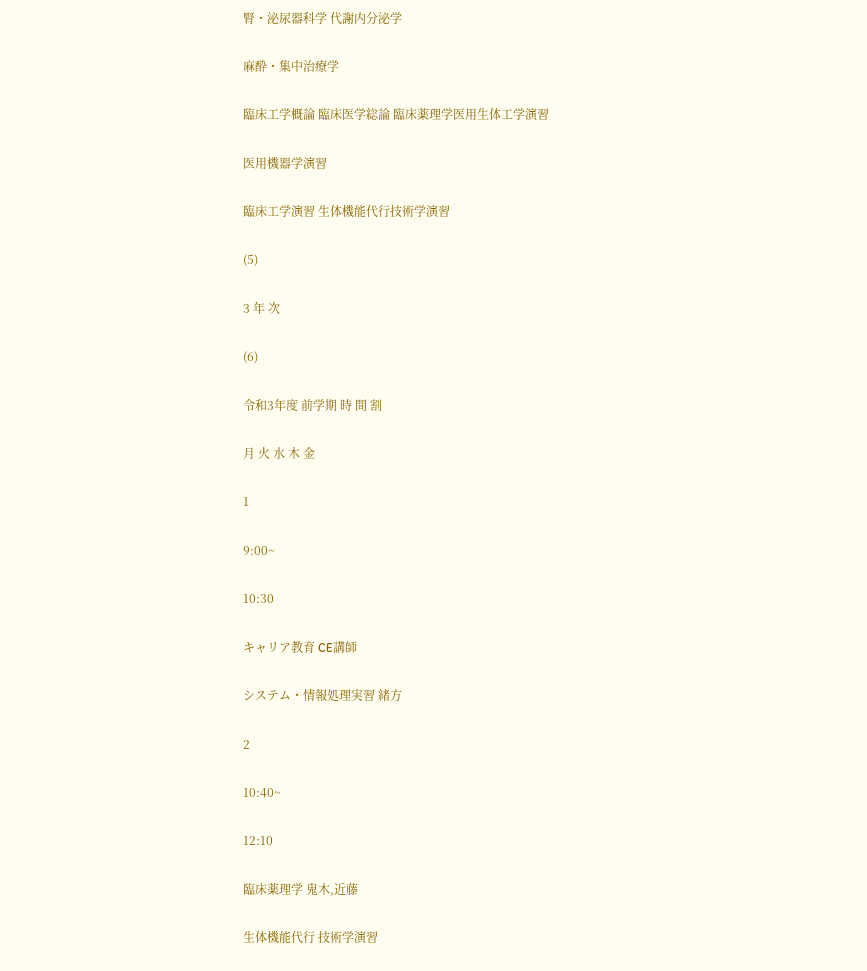腎・泌尿器科学 代謝内分泌学

麻酔・集中治療学

臨床工学概論 臨床医学総論 臨床薬理学医用生体工学演習

医用機器学演習

臨床工学演習 生体機能代行技術学演習

(5)

3 年 次

(6)

令和3年度 前学期 時 間 割

月 火 水 木 金

1

9:00~

10:30

キャリア教育 CE講師

システム・情報処理実習 緒方

2

10:40~

12:10

臨床薬理学 鬼木,近藤

生体機能代行 技術学演習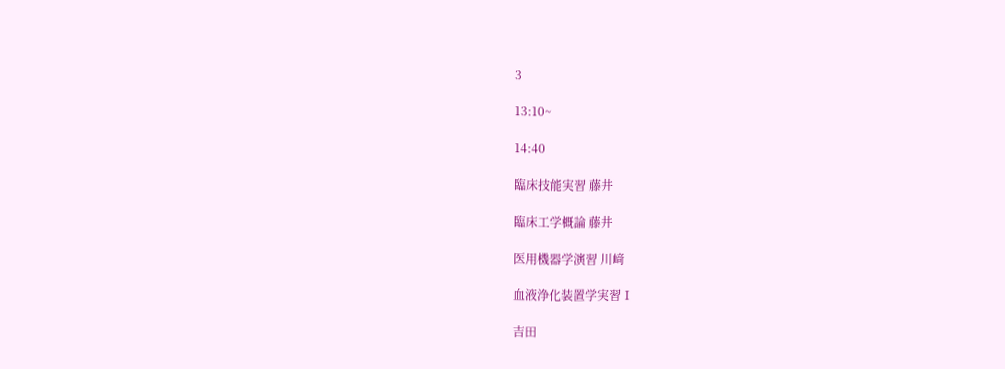3

13:10~

14:40

臨床技能実習 藤井

臨床工学概論 藤井

医用機器学演習 川﨑

血液浄化装置学実習Ⅰ

吉田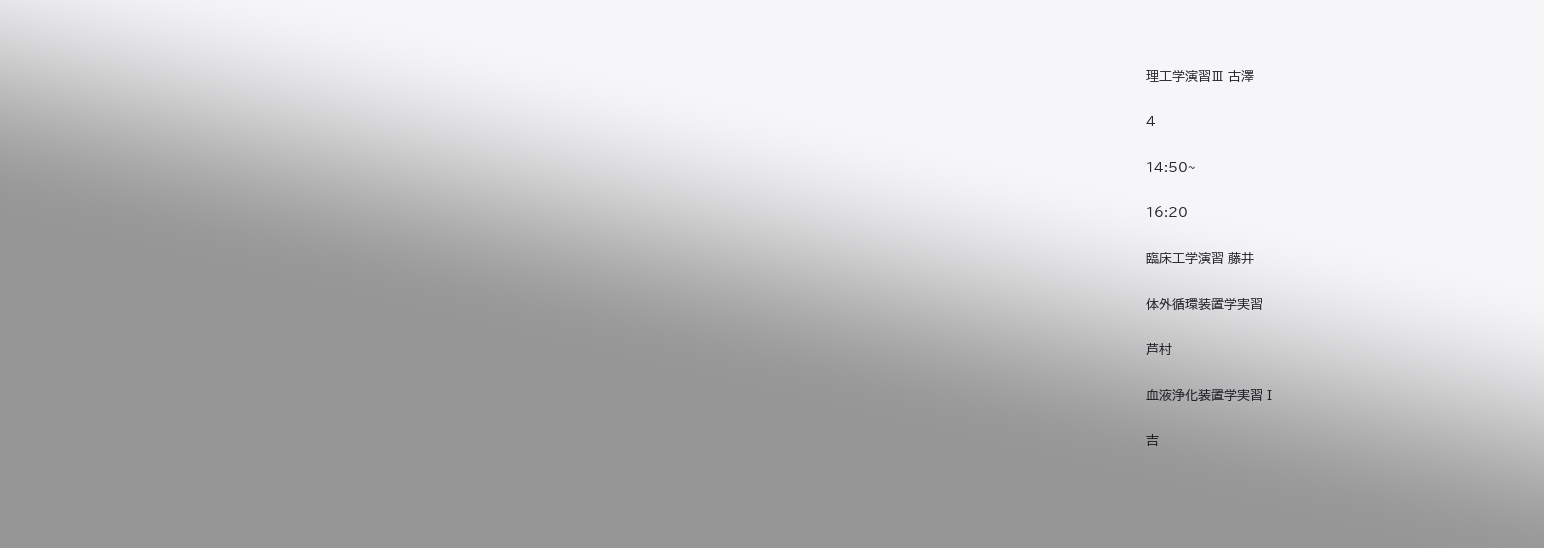理工学演習Ⅲ 古澤

4

14:50~

16:20

臨床工学演習 藤井

体外循環装置学実習

芦村

血液浄化装置学実習Ⅰ

吉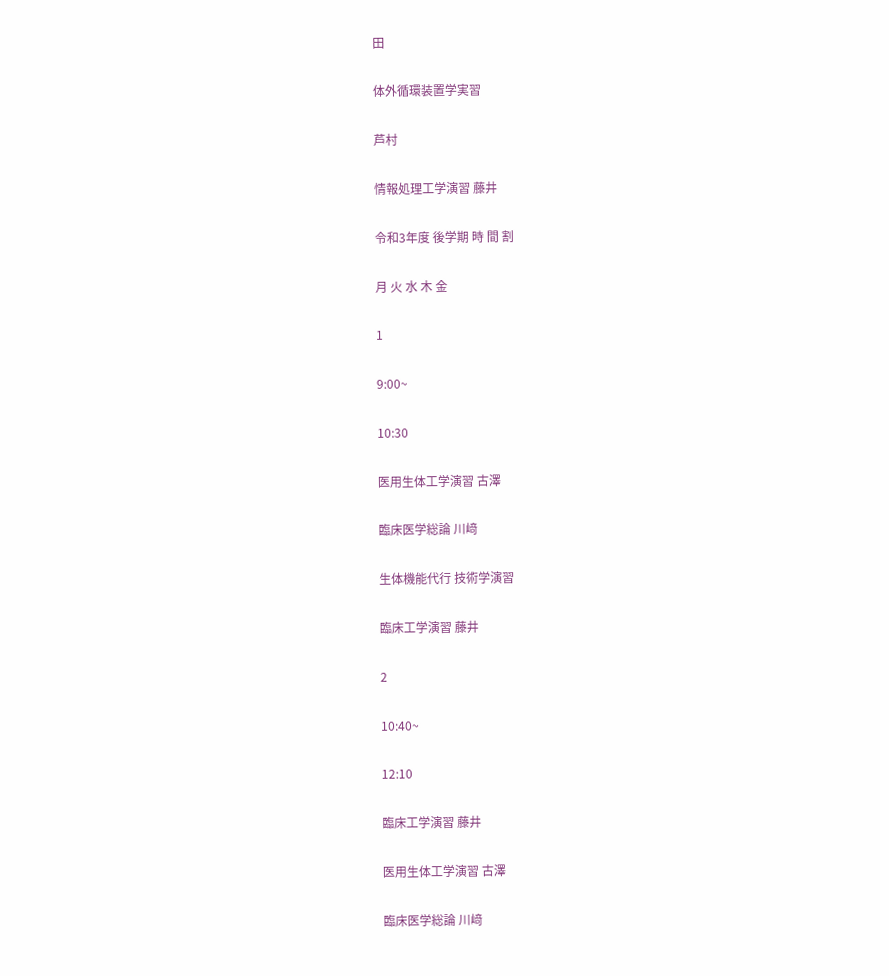田

体外循環装置学実習

芦村

情報処理工学演習 藤井

令和3年度 後学期 時 間 割

月 火 水 木 金

1

9:00~

10:30

医用生体工学演習 古澤

臨床医学総論 川﨑

生体機能代行 技術学演習

臨床工学演習 藤井

2

10:40~

12:10

臨床工学演習 藤井

医用生体工学演習 古澤

臨床医学総論 川﨑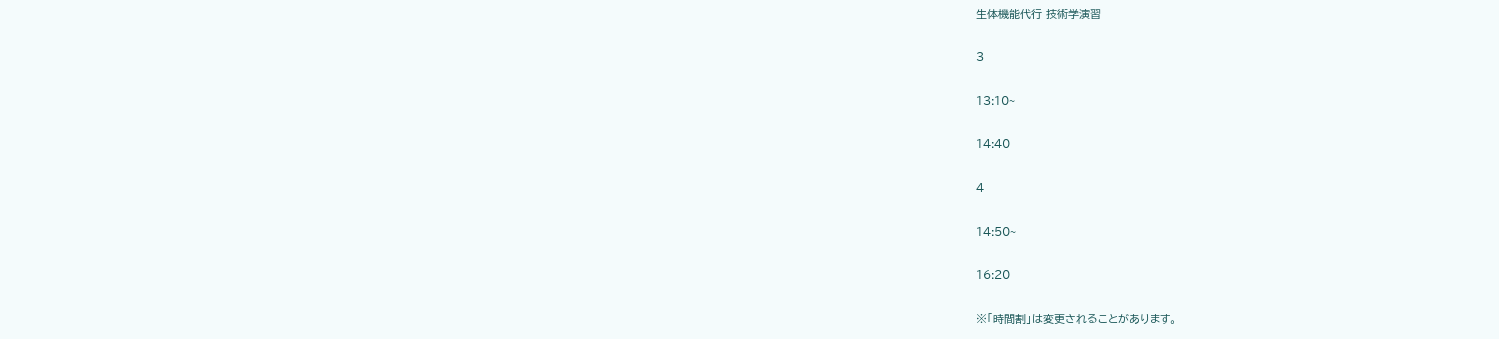生体機能代行 技術学演習

3

13:10~

14:40

4

14:50~

16:20

※「時間割」は変更されることがあります。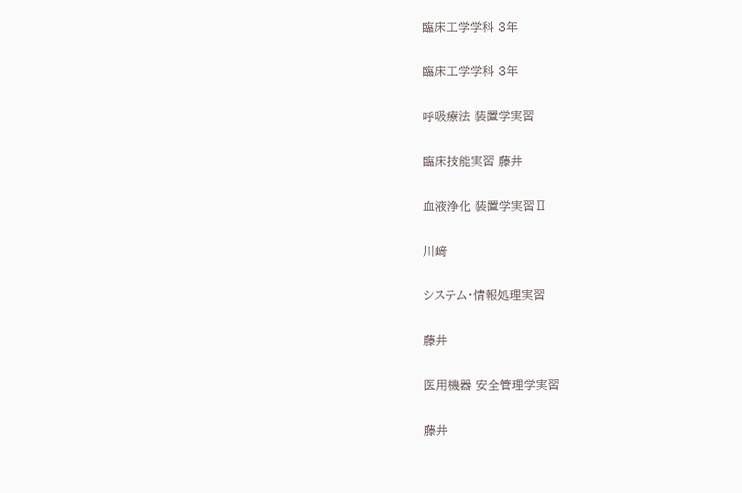臨床工学学科 3年

臨床工学学科 3年

呼吸療法 装置学実習

臨床技能実習 藤井

血液浄化 装置学実習Ⅱ

川﨑

システム・情報処理実習

藤井

医用機器 安全管理学実習

藤井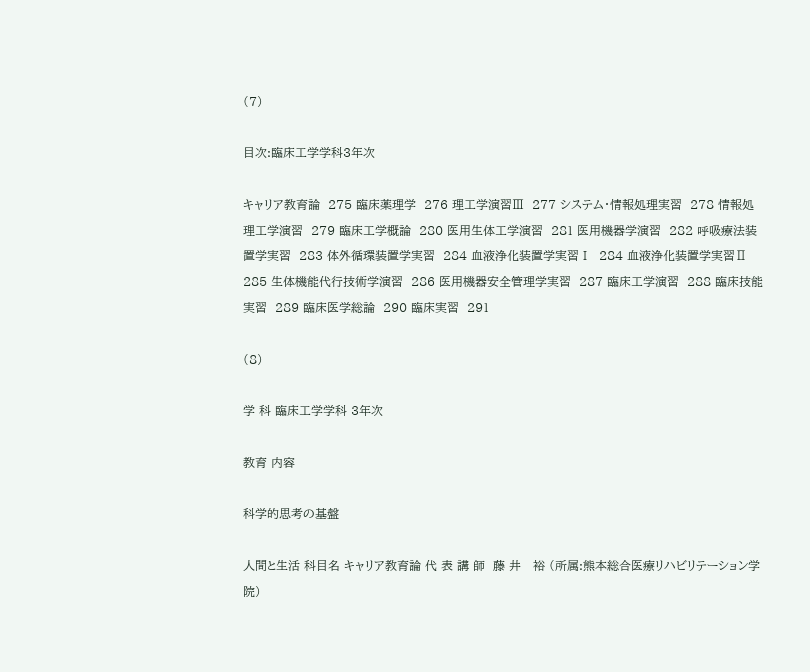(7)

目次:臨床工学学科3年次

キャリア教育論  275 臨床薬理学  276 理工学演習Ⅲ  277 システム・情報処理実習  278 情報処理工学演習  279 臨床工学概論  280 医用生体工学演習  281 医用機器学演習  282 呼吸療法装置学実習  283 体外循環装置学実習  284 血液浄化装置学実習Ⅰ  284 血液浄化装置学実習Ⅱ  285 生体機能代行技術学演習  286 医用機器安全管理学実習  287 臨床工学演習  288 臨床技能実習  289 臨床医学総論  290 臨床実習  291

(8)

学 科 臨床工学学科 3年次

教育 内容

科学的思考の基盤

人間と生活 科目名 キャリア教育論 代 表 講 師  藤 井   裕 (所属:熊本総合医療リハビリテーション学院)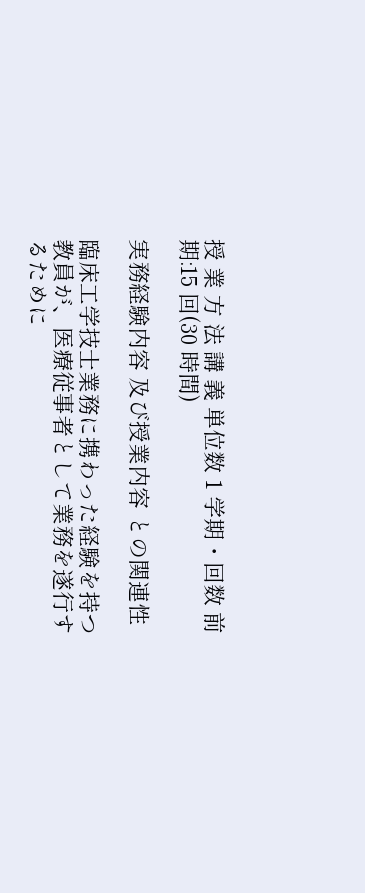授 業 方 法 講 義 単位数 1 学期・回数 前期:15 回(30 時間)

実務経験内容 及び授業内容 との関連性

臨床工学技士業務に携わった経験を持つ教員が、医療従事者として業務を遂行するために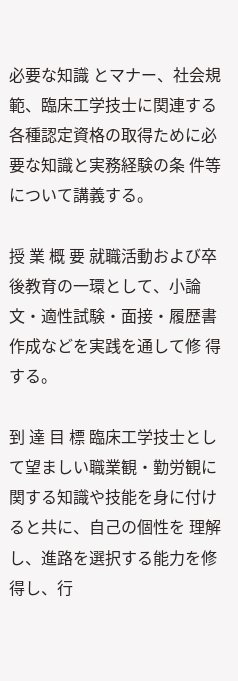必要な知識 とマナー、社会規範、臨床工学技士に関連する各種認定資格の取得ために必要な知識と実務経験の条 件等について講義する。

授 業 概 要 就職活動および卒後教育の一環として、小論文・適性試験・面接・履歴書作成などを実践を通して修 得する。

到 達 目 標 臨床工学技士として望ましい職業観・勤労観に関する知識や技能を身に付けると共に、自己の個性を 理解し、進路を選択する能力を修得し、行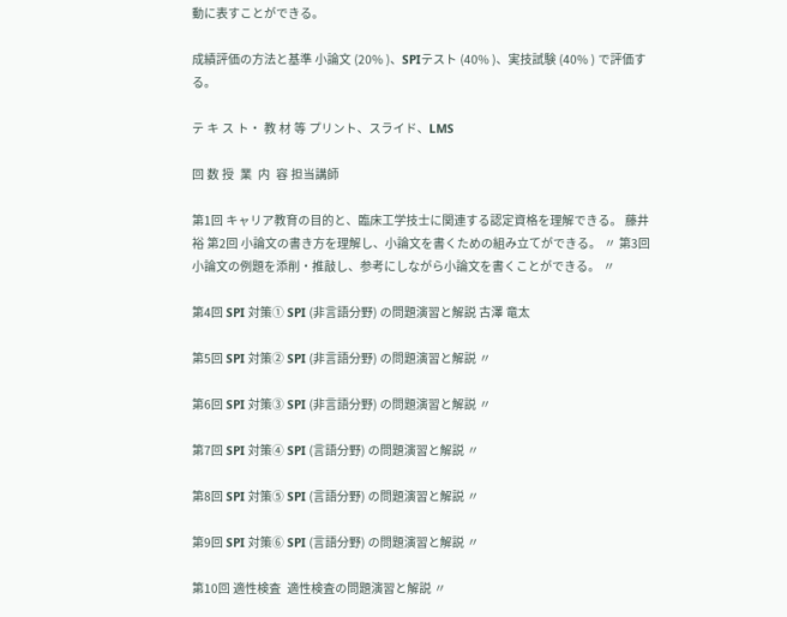動に表すことができる。

成績評価の方法と基準 小論文 (20% )、SPIテスト (40% )、実技試験 (40% ) で評価する。

テ キ ス ト・ 教 材 等 プリント、スライド、LMS

回 数 授  業  内  容 担当講師

第1回 キャリア教育の目的と、臨床工学技士に関連する認定資格を理解できる。 藤井  裕 第2回 小論文の書き方を理解し、小論文を書くための組み立てができる。 〃 第3回 小論文の例題を添削・推敲し、参考にしながら小論文を書くことができる。 〃

第4回 SPI 対策① SPI (非言語分野) の問題演習と解説 古澤 竜太

第5回 SPI 対策② SPI (非言語分野) の問題演習と解説 〃

第6回 SPI 対策③ SPI (非言語分野) の問題演習と解説 〃

第7回 SPI 対策④ SPI (言語分野) の問題演習と解説 〃

第8回 SPI 対策⑤ SPI (言語分野) の問題演習と解説 〃

第9回 SPI 対策⑥ SPI (言語分野) の問題演習と解説 〃

第10回 適性検査  適性検査の問題演習と解説 〃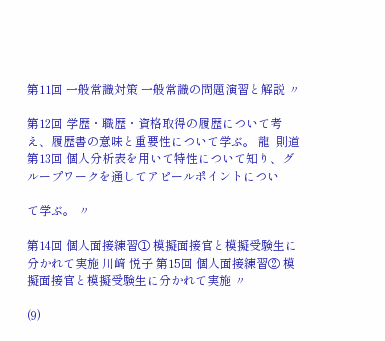第11回 一般常識対策 一般常識の問題演習と解説 〃

第12回 学歴・職歴・資格取得の履歴について考え、履歴書の意味と重要性について学ぶ。 龍  則道 第13回 個人分析表を用いて特性について知り、グループワークを通してアピールポイントについ

て学ぶ。 〃

第14回 個人面接練習① 模擬面接官と模擬受験生に分かれて実施 川﨑 悦子 第15回 個人面接練習② 模擬面接官と模擬受験生に分かれて実施 〃

(9)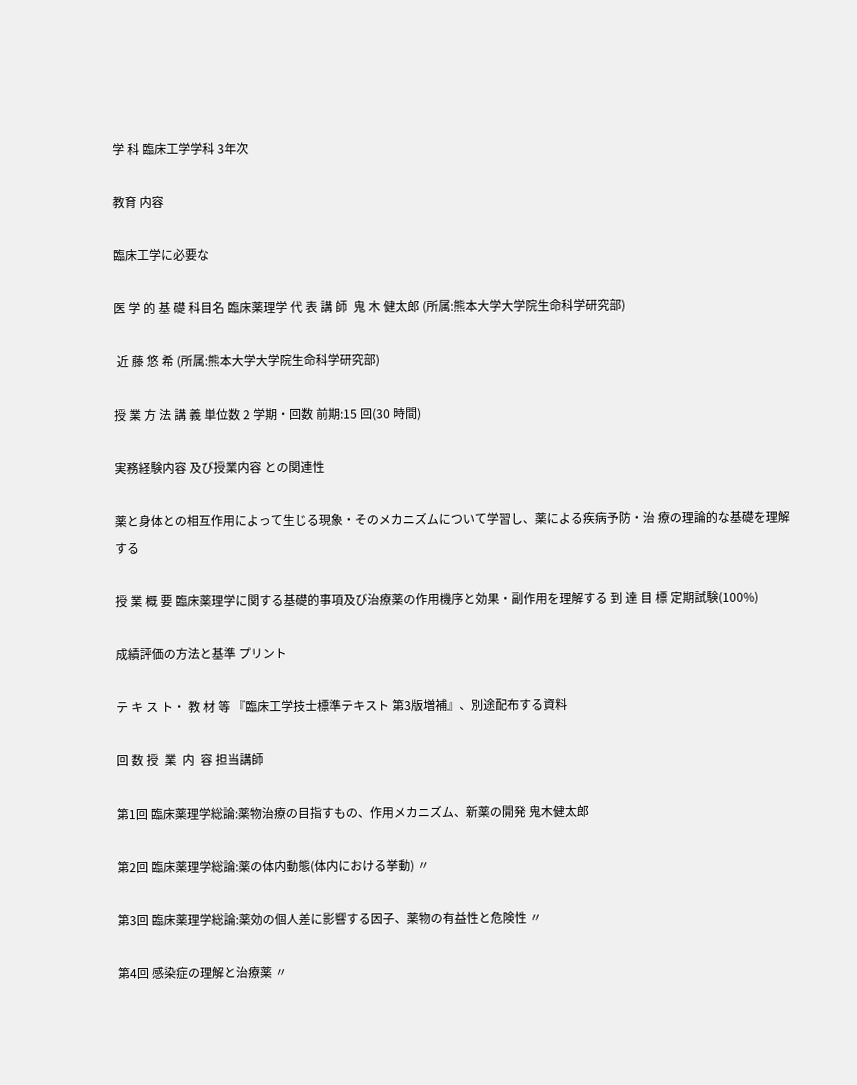学 科 臨床工学学科 3年次

教育 内容

臨床工学に必要な

医 学 的 基 礎 科目名 臨床薬理学 代 表 講 師  鬼 木 健太郎 (所属:熊本大学大学院生命科学研究部)

 近 藤 悠 希 (所属:熊本大学大学院生命科学研究部)

授 業 方 法 講 義 単位数 2 学期・回数 前期:15 回(30 時間)

実務経験内容 及び授業内容 との関連性

薬と身体との相互作用によって生じる現象・そのメカニズムについて学習し、薬による疾病予防・治 療の理論的な基礎を理解する

授 業 概 要 臨床薬理学に関する基礎的事項及び治療薬の作用機序と効果・副作用を理解する 到 達 目 標 定期試験(100%)

成績評価の方法と基準 プリント

テ キ ス ト・ 教 材 等 『臨床工学技士標準テキスト 第3版増補』、別途配布する資料

回 数 授  業  内  容 担当講師

第1回 臨床薬理学総論:薬物治療の目指すもの、作用メカニズム、新薬の開発 鬼木健太郎

第2回 臨床薬理学総論:薬の体内動態(体内における挙動) 〃

第3回 臨床薬理学総論:薬効の個人差に影響する因子、薬物の有益性と危険性 〃

第4回 感染症の理解と治療薬 〃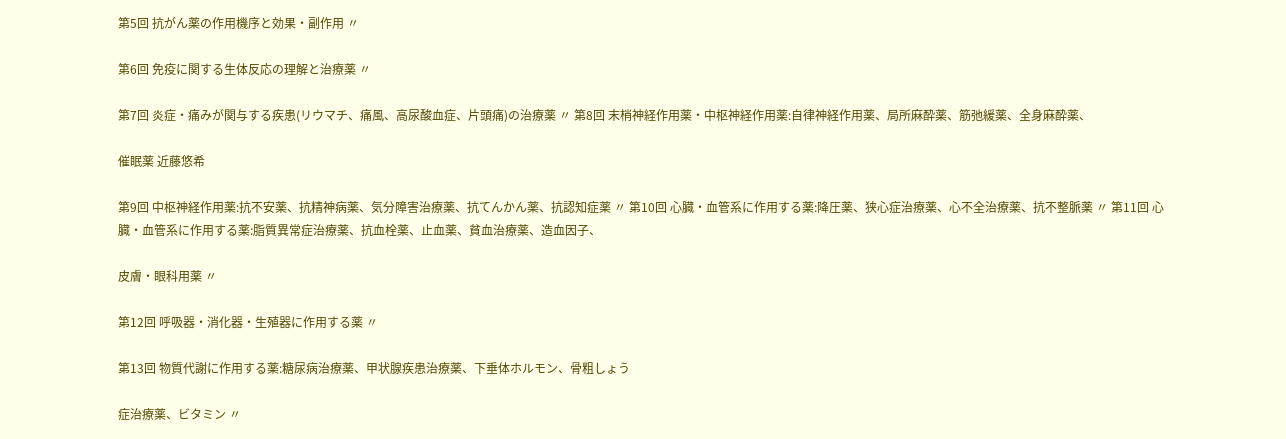第5回 抗がん薬の作用機序と効果・副作用 〃

第6回 免疫に関する生体反応の理解と治療薬 〃

第7回 炎症・痛みが関与する疾患(リウマチ、痛風、高尿酸血症、片頭痛)の治療薬 〃 第8回 末梢神経作用薬・中枢神経作用薬:自律神経作用薬、局所麻酔薬、筋弛緩薬、全身麻酔薬、

催眠薬 近藤悠希

第9回 中枢神経作用薬:抗不安薬、抗精神病薬、気分障害治療薬、抗てんかん薬、抗認知症薬 〃 第10回 心臓・血管系に作用する薬:降圧薬、狭心症治療薬、心不全治療薬、抗不整脈薬 〃 第11回 心臓・血管系に作用する薬:脂質異常症治療薬、抗血栓薬、止血薬、貧血治療薬、造血因子、

皮膚・眼科用薬 〃

第12回 呼吸器・消化器・生殖器に作用する薬 〃

第13回 物質代謝に作用する薬:糖尿病治療薬、甲状腺疾患治療薬、下垂体ホルモン、骨粗しょう

症治療薬、ビタミン 〃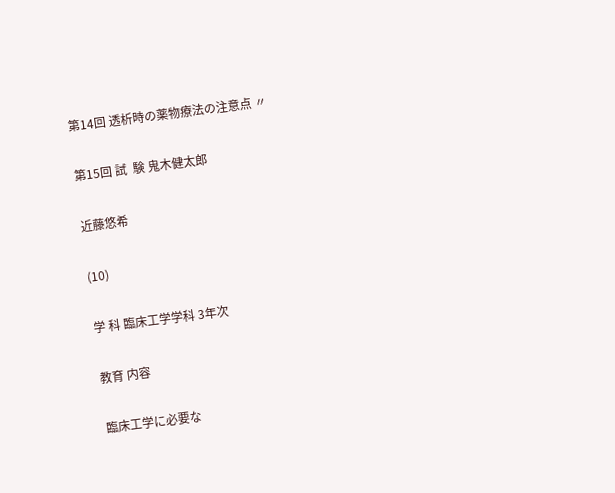第14回 透析時の薬物療法の注意点 〃

第15回 試  験 鬼木健太郎

近藤悠希

(10)

学 科 臨床工学学科 3年次

教育 内容

臨床工学に必要な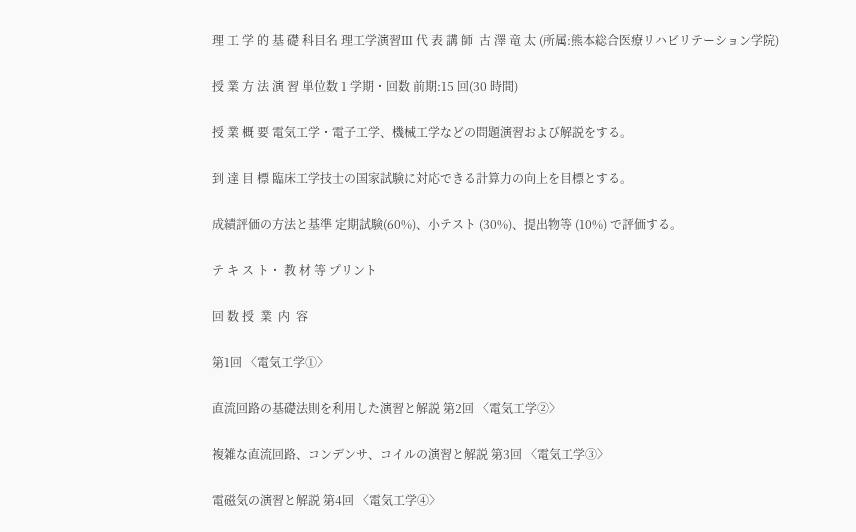理 工 学 的 基 礎 科目名 理工学演習Ⅲ 代 表 講 師  古 澤 竜 太 (所属:熊本総合医療リハビリテーション学院)

授 業 方 法 演 習 単位数 1 学期・回数 前期:15 回(30 時間)

授 業 概 要 電気工学・電子工学、機械工学などの問題演習および解説をする。

到 達 目 標 臨床工学技士の国家試験に対応できる計算力の向上を目標とする。

成績評価の方法と基準 定期試験(60%)、小テスト (30%)、提出物等 (10%) で評価する。

テ キ ス ト・ 教 材 等 プリント

回 数 授  業  内  容

第1回 〈電気工学①〉

直流回路の基礎法則を利用した演習と解説 第2回 〈電気工学②〉

複雑な直流回路、コンデンサ、コイルの演習と解説 第3回 〈電気工学③〉

電磁気の演習と解説 第4回 〈電気工学④〉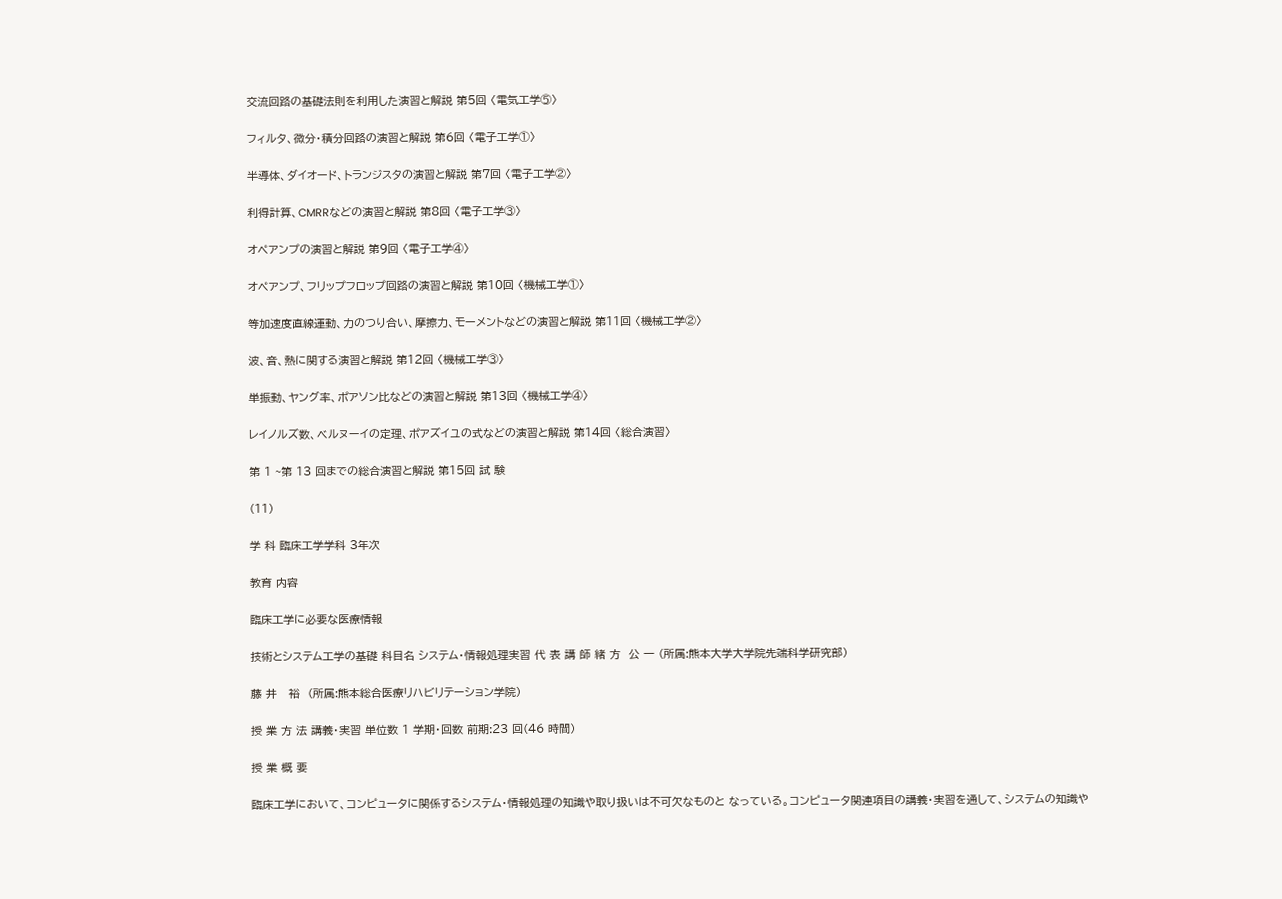交流回路の基礎法則を利用した演習と解説 第5回 〈電気工学⑤〉

フィルタ、微分・積分回路の演習と解説 第6回 〈電子工学①〉

半導体、ダイオード、トランジスタの演習と解説 第7回 〈電子工学②〉

利得計算、CMRRなどの演習と解説 第8回 〈電子工学③〉

オペアンプの演習と解説 第9回 〈電子工学④〉

オペアンプ、フリップフロップ回路の演習と解説 第10回 〈機械工学①〉

等加速度直線運動、力のつり合い、摩擦力、モーメントなどの演習と解説 第11回 〈機械工学②〉

波、音、熱に関する演習と解説 第12回 〈機械工学③〉

単振動、ヤング率、ポアソン比などの演習と解説 第13回 〈機械工学④〉

レイノルズ数、ベルヌーイの定理、ポアズイユの式などの演習と解説 第14回 〈総合演習〉

第 1 ~第 13 回までの総合演習と解説 第15回 試 験

(11)

学 科 臨床工学学科 3年次

教育 内容

臨床工学に必要な医療情報

技術とシステム工学の基礎 科目名 システム・情報処理実習 代 表 講 師 緒 方  公 一 (所属:熊本大学大学院先端科学研究部)

藤 井   裕  (所属:熊本総合医療リハビリテーション学院)

授 業 方 法 講義・実習 単位数 1 学期・回数 前期:23 回(46 時間)

授 業 概 要

臨床工学において、コンピュータに関係するシステム・情報処理の知識や取り扱いは不可欠なものと なっている。コンピュータ関連項目の講義・実習を通して、システムの知識や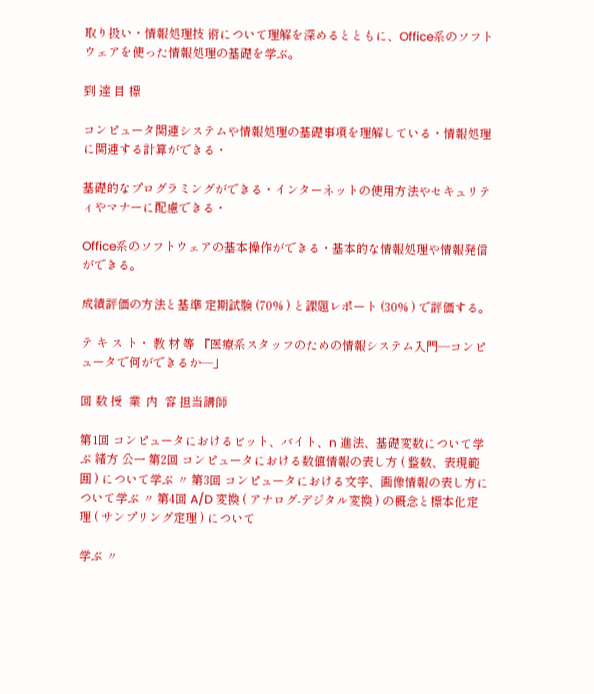取り扱い・情報処理技 術について理解を深めるとともに、Office系のソフトウェアを使った情報処理の基礎を学ぶ。

到 達 目 標

コンピュータ関連システムや情報処理の基礎事項を理解している・情報処理に関連する計算ができる・

基礎的なプログラミングができる・インターネットの使用方法やセキュリティやマナーに配慮できる・

Office系のソフトウェアの基本操作ができる・基本的な情報処理や情報発信ができる。

成績評価の方法と基準 定期試験 (70% ) と課題レポート (30% ) で評価する。

テ キ ス ト・ 教 材 等 『医療系スタッフのための情報システム入門―コンピュータで何ができるか―」

回 数 授  業  内  容 担当講師

第1回 コンピュータにおけるビット、バイト、n 進法、基礎変数について学ぶ 緒方 公一 第2回 コンピュータにおける数値情報の表し方 ( 整数、表現範囲 ) について学ぶ 〃 第3回 コンピュータにおける文字、画像情報の表し方について学ぶ 〃 第4回 A/D 変換 ( アナログ-デジタル変換 ) の概念と標本化定理 ( サンプリング定理 ) について

学ぶ 〃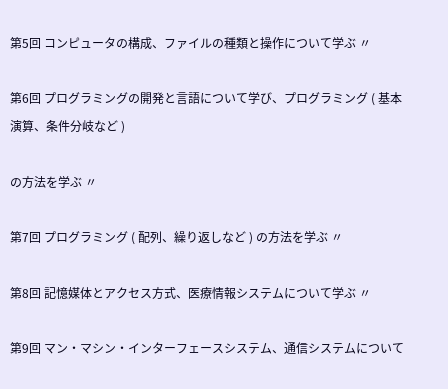第5回 コンピュータの構成、ファイルの種類と操作について学ぶ 〃

第6回 プログラミングの開発と言語について学び、プログラミング ( 基本演算、条件分岐など )

の方法を学ぶ 〃

第7回 プログラミング ( 配列、繰り返しなど ) の方法を学ぶ 〃

第8回 記憶媒体とアクセス方式、医療情報システムについて学ぶ 〃

第9回 マン・マシン・インターフェースシステム、通信システムについて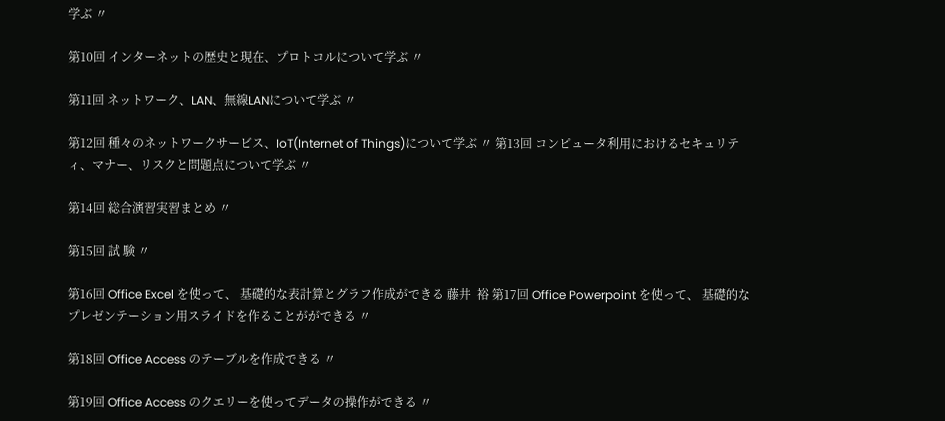学ぶ 〃

第10回 インターネットの歴史と現在、プロトコルについて学ぶ 〃

第11回 ネットワーク、LAN、無線LANについて学ぶ 〃

第12回 種々のネットワークサービス、IoT(Internet of Things)について学ぶ 〃 第13回 コンピュータ利用におけるセキュリティ、マナー、リスクと問題点について学ぶ 〃

第14回 総合演習実習まとめ 〃

第15回 試 験 〃

第16回 Office Excel を使って、 基礎的な表計算とグラフ作成ができる 藤井  裕 第17回 Office Powerpoint を使って、 基礎的なプレゼンテーション用スライドを作ることがができる 〃

第18回 Office Access のテーブルを作成できる 〃

第19回 Office Access のクエリーを使ってデータの操作ができる 〃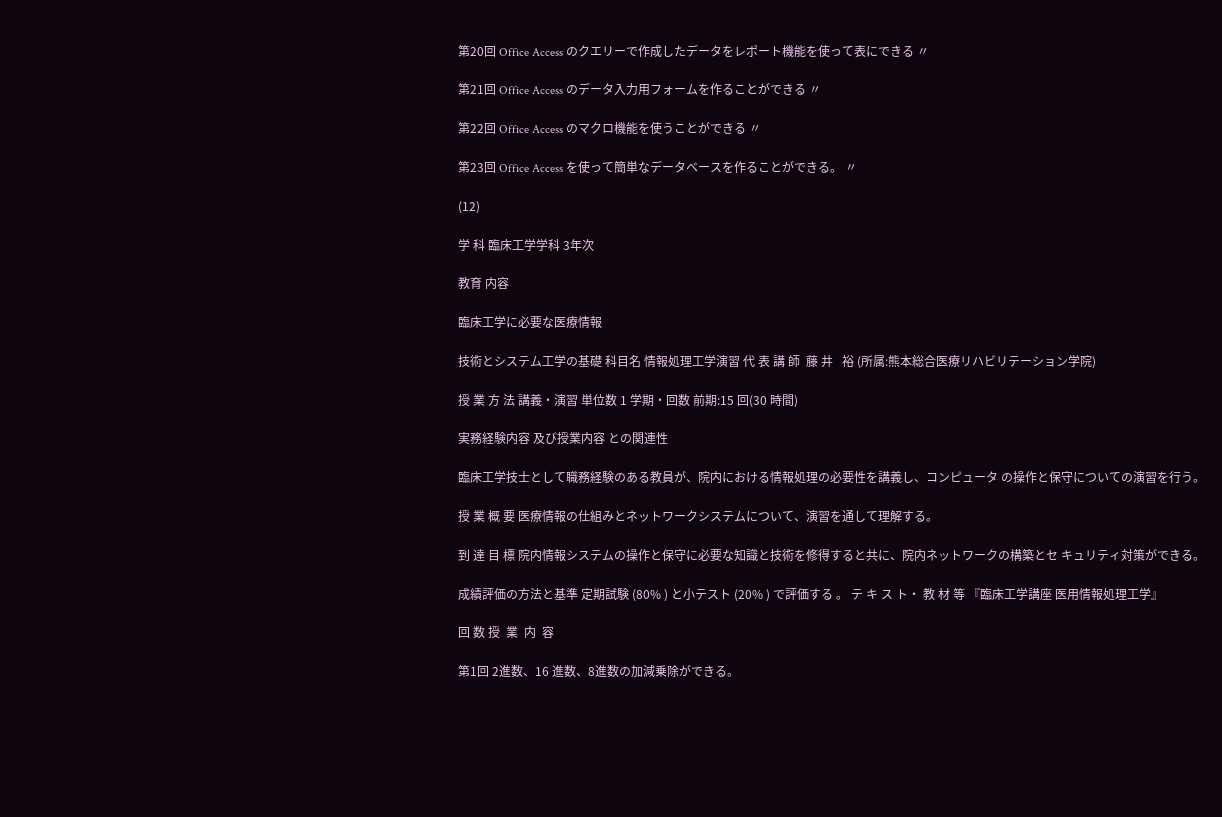第20回 Office Access のクエリーで作成したデータをレポート機能を使って表にできる 〃

第21回 Office Access のデータ入力用フォームを作ることができる 〃

第22回 Office Access のマクロ機能を使うことができる 〃

第23回 Office Access を使って簡単なデータベースを作ることができる。 〃

(12)

学 科 臨床工学学科 3年次

教育 内容

臨床工学に必要な医療情報

技術とシステム工学の基礎 科目名 情報処理工学演習 代 表 講 師  藤 井   裕 (所属:熊本総合医療リハビリテーション学院)

授 業 方 法 講義・演習 単位数 1 学期・回数 前期:15 回(30 時間)

実務経験内容 及び授業内容 との関連性

臨床工学技士として職務経験のある教員が、院内における情報処理の必要性を講義し、コンピュータ の操作と保守についての演習を行う。

授 業 概 要 医療情報の仕組みとネットワークシステムについて、演習を通して理解する。

到 達 目 標 院内情報システムの操作と保守に必要な知識と技術を修得すると共に、院内ネットワークの構築とセ キュリティ対策ができる。

成績評価の方法と基準 定期試験 (80% ) と小テスト (20% ) で評価する 。 テ キ ス ト・ 教 材 等 『臨床工学講座 医用情報処理工学』

回 数 授  業  内  容

第1回 2進数、16 進数、8進数の加減乗除ができる。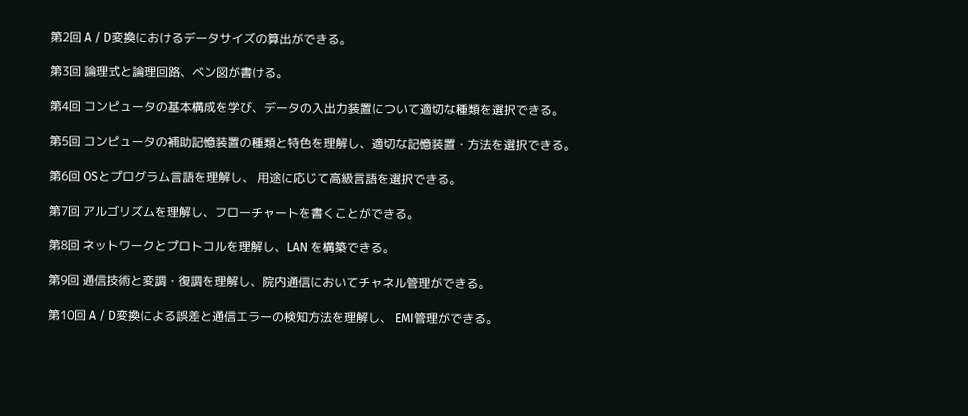第2回 A / D変換におけるデータサイズの算出ができる。

第3回 論理式と論理回路、ベン図が書ける。

第4回 コンピュータの基本構成を学び、データの入出力装置について適切な種類を選択できる。

第5回 コンピュータの補助記憶装置の種類と特色を理解し、適切な記憶装置・方法を選択できる。

第6回 OSとプログラム言語を理解し、 用途に応じて高級言語を選択できる。

第7回 アルゴリズムを理解し、フローチャートを書くことができる。

第8回 ネットワークとプロトコルを理解し、LAN を構築できる。

第9回 通信技術と変調・復調を理解し、院内通信においてチャネル管理ができる。

第10回 A / D変換による誤差と通信エラーの検知方法を理解し、 EMI管理ができる。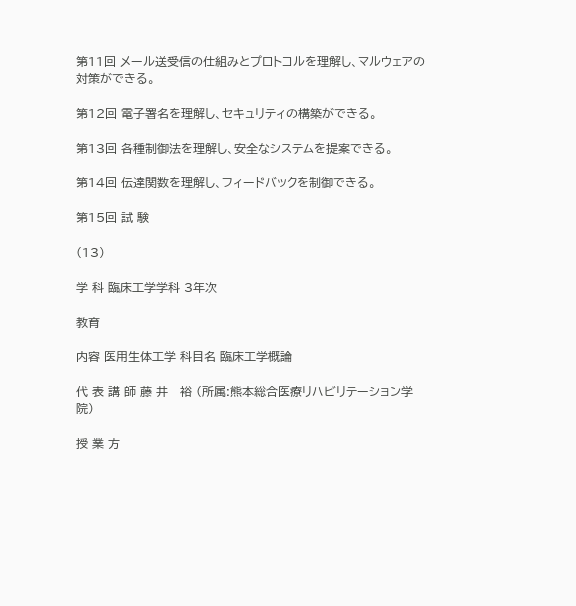第11回 メール送受信の仕組みとプロトコルを理解し、マルウェアの対策ができる。

第12回 電子署名を理解し、セキュリティの構築ができる。

第13回 各種制御法を理解し、安全なシステムを提案できる。

第14回 伝達関数を理解し、フィードバックを制御できる。

第15回 試 験

(13)

学 科 臨床工学学科 3年次

教育

内容 医用生体工学 科目名 臨床工学概論

代 表 講 師 藤 井   裕 (所属:熊本総合医療リハビリテーション学院)

授 業 方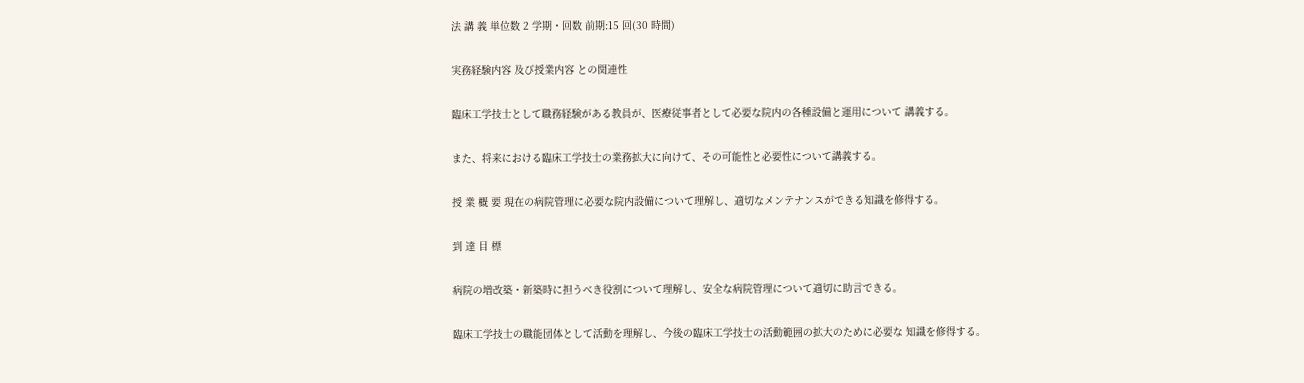法 講 義 単位数 2 学期・回数 前期:15 回(30 時間)

実務経験内容 及び授業内容 との関連性

臨床工学技士として職務経験がある教員が、医療従事者として必要な院内の各種設備と運用について 講義する。

また、将来における臨床工学技士の業務拡大に向けて、その可能性と必要性について講義する。

授 業 概 要 現在の病院管理に必要な院内設備について理解し、適切なメンテナンスができる知識を修得する。

到 達 目 標

病院の増改築・新築時に担うべき役割について理解し、安全な病院管理について適切に助言できる。

臨床工学技士の職能団体として活動を理解し、今後の臨床工学技士の活動範囲の拡大のために必要な 知識を修得する。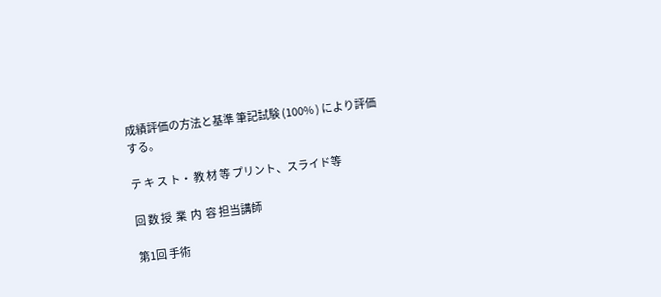成績評価の方法と基準 筆記試験 (100% ) により評価する。

テ キ ス ト・ 教 材 等 プリント、スライド等

回 数 授  業  内  容 担当講師

第1回 手術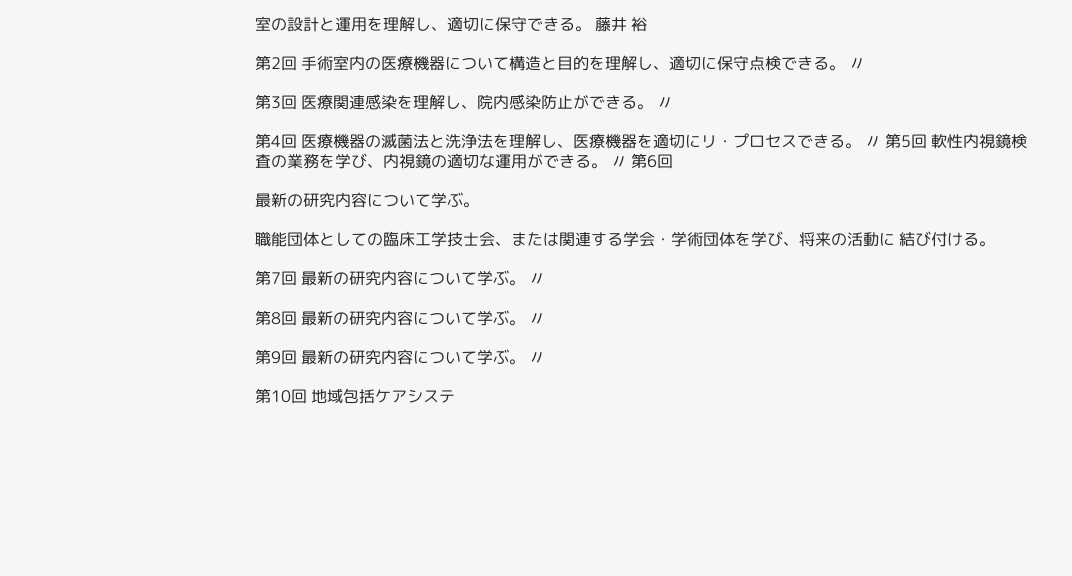室の設計と運用を理解し、適切に保守できる。 藤井 裕

第2回 手術室内の医療機器について構造と目的を理解し、適切に保守点検できる。 〃

第3回 医療関連感染を理解し、院内感染防止ができる。 〃

第4回 医療機器の滅菌法と洗浄法を理解し、医療機器を適切にリ・プロセスできる。 〃 第5回 軟性内視鏡検査の業務を学び、内視鏡の適切な運用ができる。 〃 第6回

最新の研究内容について学ぶ。

職能団体としての臨床工学技士会、または関連する学会・学術団体を学び、将来の活動に 結び付ける。

第7回 最新の研究内容について学ぶ。 〃

第8回 最新の研究内容について学ぶ。 〃

第9回 最新の研究内容について学ぶ。 〃

第10回 地域包括ケアシステ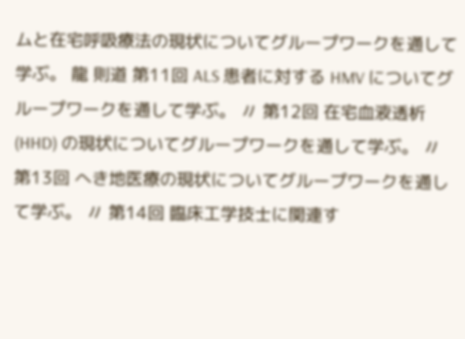ムと在宅呼吸療法の現状についてグループワークを通して学ぶ。 龍 則道 第11回 ALS 患者に対する HMV についてグループワークを通して学ぶ。 〃 第12回 在宅血液透析 (HHD) の現状についてグループワークを通して学ぶ。 〃 第13回 へき地医療の現状についてグループワークを通して学ぶ。 〃 第14回 臨床工学技士に関連す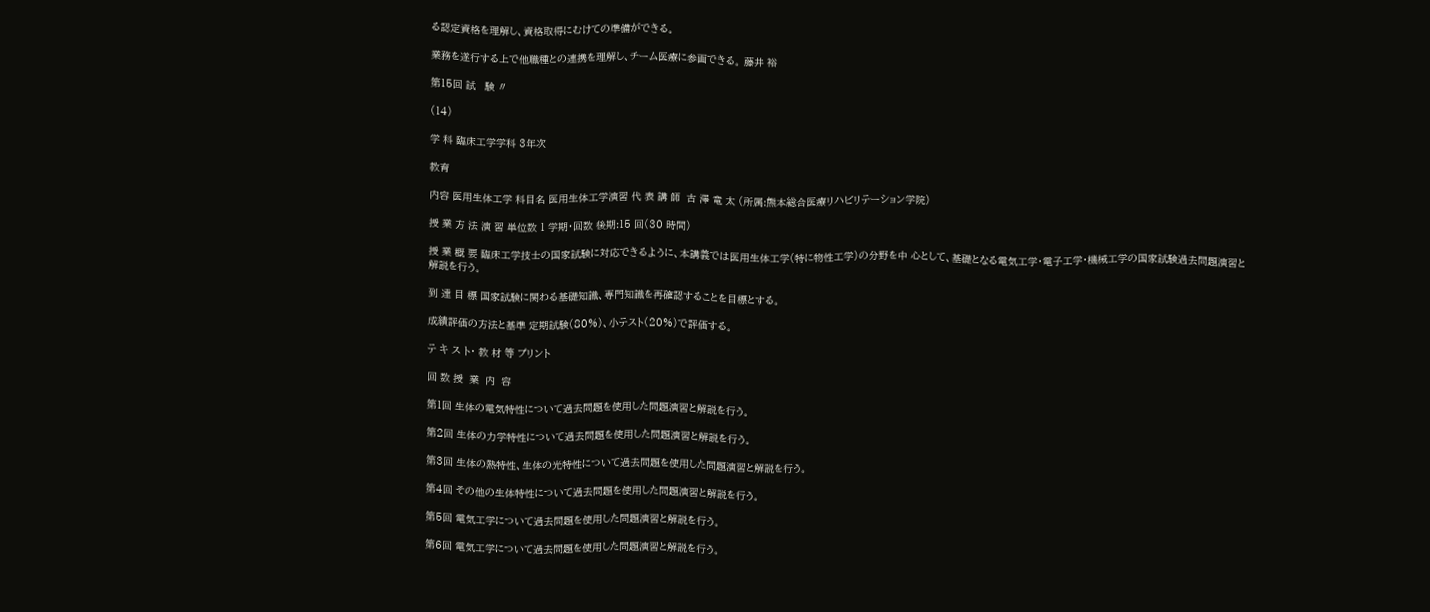る認定資格を理解し、資格取得にむけての準備ができる。

業務を遂行する上で他職種との連携を理解し、チーム医療に参画できる。 藤井 裕

第15回 試   験 〃

(14)

学 科 臨床工学学科 3年次

教育

内容 医用生体工学 科目名 医用生体工学演習 代 表 講 師  古 澤 竜 太 (所属:熊本総合医療リハビリテーション学院)

授 業 方 法 演 習 単位数 1 学期・回数 後期:15 回(30 時間)

授 業 概 要 臨床工学技士の国家試験に対応できるように、本講義では医用生体工学(特に物性工学)の分野を中 心として、基礎となる電気工学・電子工学・機械工学の国家試験過去問題演習と解説を行う。

到 達 目 標 国家試験に関わる基礎知識、専門知識を再確認することを目標とする。

成績評価の方法と基準 定期試験(80%)、小テスト(20%)で評価する。

テ キ ス ト・ 教 材 等 プリント

回 数 授  業  内  容

第1回 生体の電気特性について過去問題を使用した問題演習と解説を行う。

第2回 生体の力学特性について過去問題を使用した問題演習と解説を行う。

第3回 生体の熱特性、生体の光特性について過去問題を使用した問題演習と解説を行う。

第4回 その他の生体特性について過去問題を使用した問題演習と解説を行う。

第5回 電気工学について過去問題を使用した問題演習と解説を行う。

第6回 電気工学について過去問題を使用した問題演習と解説を行う。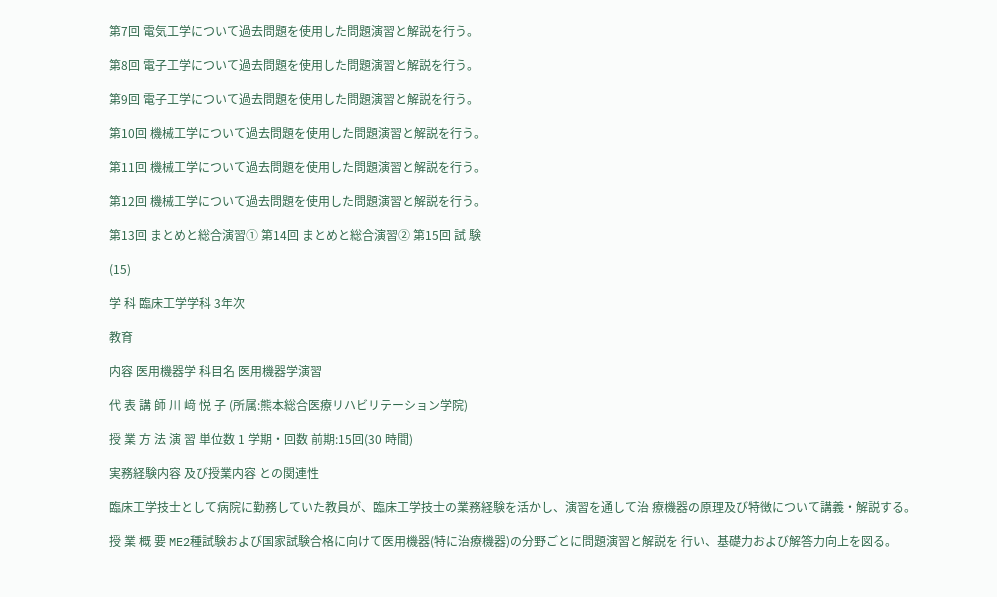第7回 電気工学について過去問題を使用した問題演習と解説を行う。

第8回 電子工学について過去問題を使用した問題演習と解説を行う。

第9回 電子工学について過去問題を使用した問題演習と解説を行う。

第10回 機械工学について過去問題を使用した問題演習と解説を行う。

第11回 機械工学について過去問題を使用した問題演習と解説を行う。

第12回 機械工学について過去問題を使用した問題演習と解説を行う。

第13回 まとめと総合演習① 第14回 まとめと総合演習② 第15回 試 験

(15)

学 科 臨床工学学科 3年次

教育

内容 医用機器学 科目名 医用機器学演習

代 表 講 師 川 﨑 悦 子 (所属:熊本総合医療リハビリテーション学院)

授 業 方 法 演 習 単位数 1 学期・回数 前期:15回(30 時間)

実務経験内容 及び授業内容 との関連性

臨床工学技士として病院に勤務していた教員が、臨床工学技士の業務経験を活かし、演習を通して治 療機器の原理及び特徴について講義・解説する。

授 業 概 要 ME2種試験および国家試験合格に向けて医用機器(特に治療機器)の分野ごとに問題演習と解説を 行い、基礎力および解答力向上を図る。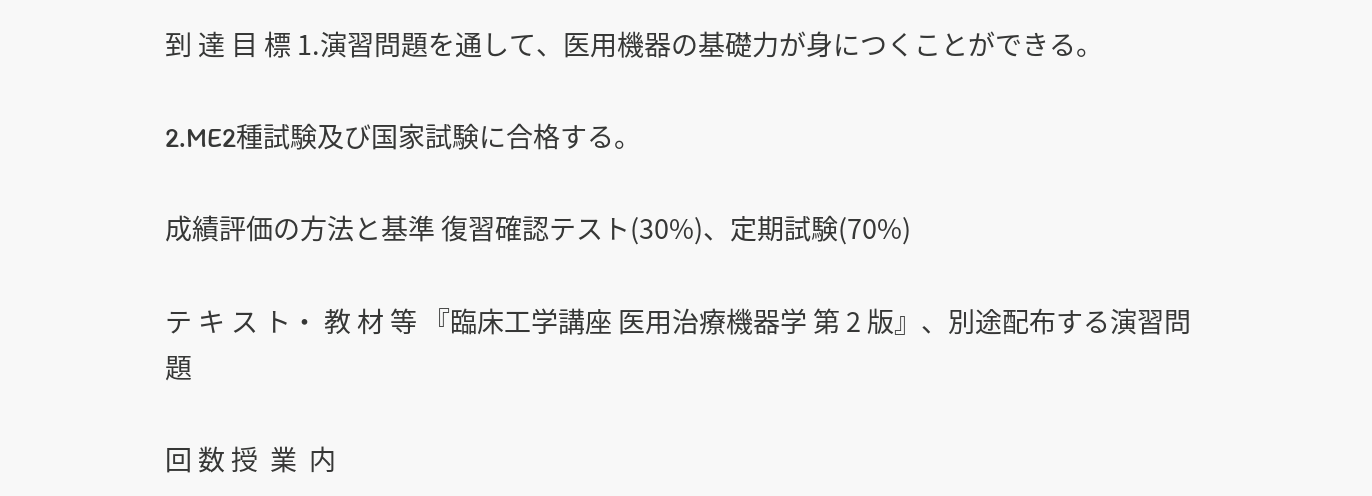到 達 目 標 1.演習問題を通して、医用機器の基礎力が身につくことができる。

2.ME2種試験及び国家試験に合格する。

成績評価の方法と基準 復習確認テスト(30%)、定期試験(70%)

テ キ ス ト・ 教 材 等 『臨床工学講座 医用治療機器学 第 2 版』、別途配布する演習問題

回 数 授  業  内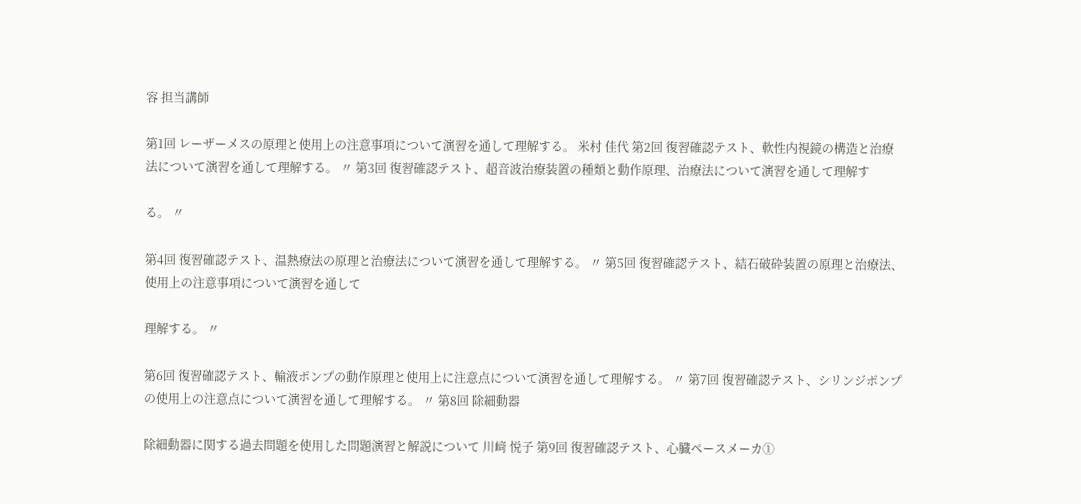容 担当講師

第1回 レーザーメスの原理と使用上の注意事項について演習を通して理解する。 米村 佳代 第2回 復習確認テスト、軟性内視鏡の構造と治療法について演習を通して理解する。 〃 第3回 復習確認テスト、超音波治療装置の種類と動作原理、治療法について演習を通して理解す

る。 〃

第4回 復習確認テスト、温熱療法の原理と治療法について演習を通して理解する。 〃 第5回 復習確認テスト、結石破砕装置の原理と治療法、使用上の注意事項について演習を通して

理解する。 〃

第6回 復習確認テスト、輸液ポンプの動作原理と使用上に注意点について演習を通して理解する。 〃 第7回 復習確認テスト、シリンジポンプの使用上の注意点について演習を通して理解する。 〃 第8回 除細動器

除細動器に関する過去問題を使用した問題演習と解説について 川﨑 悦子 第9回 復習確認テスト、心臓ペースメーカ①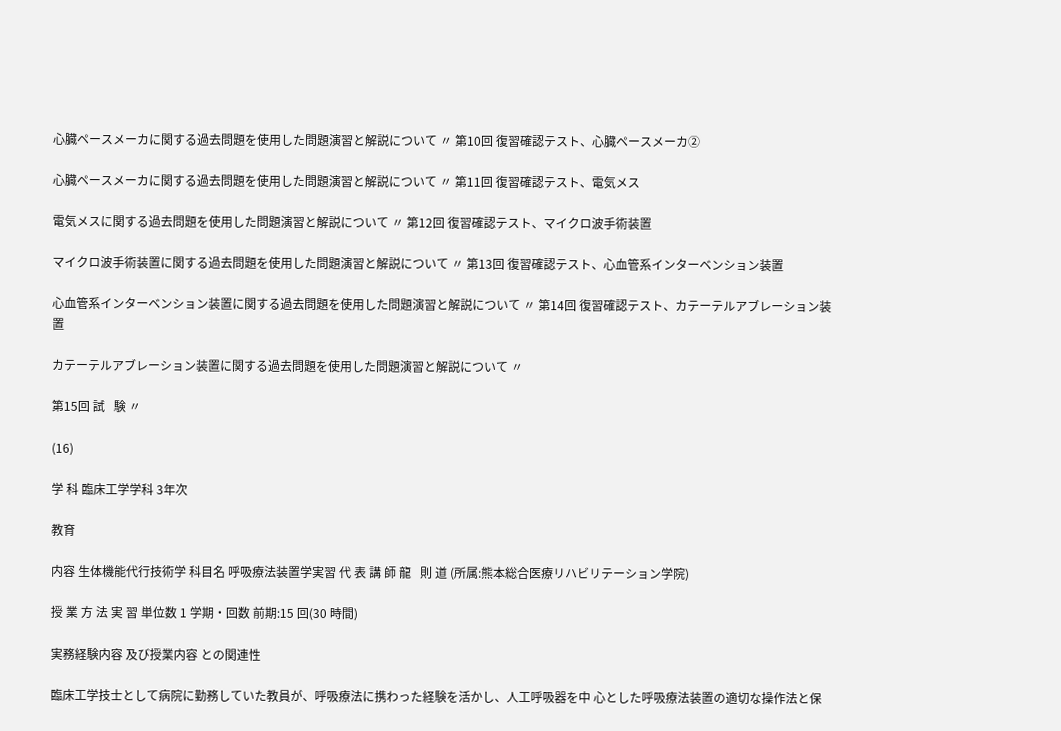心臓ペースメーカに関する過去問題を使用した問題演習と解説について 〃 第10回 復習確認テスト、心臓ペースメーカ②

心臓ペースメーカに関する過去問題を使用した問題演習と解説について 〃 第11回 復習確認テスト、電気メス

電気メスに関する過去問題を使用した問題演習と解説について 〃 第12回 復習確認テスト、マイクロ波手術装置

マイクロ波手術装置に関する過去問題を使用した問題演習と解説について 〃 第13回 復習確認テスト、心血管系インターベンション装置

心血管系インターベンション装置に関する過去問題を使用した問題演習と解説について 〃 第14回 復習確認テスト、カテーテルアブレーション装置

カテーテルアブレーション装置に関する過去問題を使用した問題演習と解説について 〃

第15回 試   験 〃

(16)

学 科 臨床工学学科 3年次

教育

内容 生体機能代行技術学 科目名 呼吸療法装置学実習 代 表 講 師 龍   則 道 (所属:熊本総合医療リハビリテーション学院)

授 業 方 法 実 習 単位数 1 学期・回数 前期:15 回(30 時間)

実務経験内容 及び授業内容 との関連性

臨床工学技士として病院に勤務していた教員が、呼吸療法に携わった経験を活かし、人工呼吸器を中 心とした呼吸療法装置の適切な操作法と保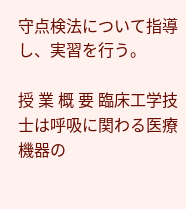守点検法について指導し、実習を行う。

授 業 概 要 臨床工学技士は呼吸に関わる医療機器の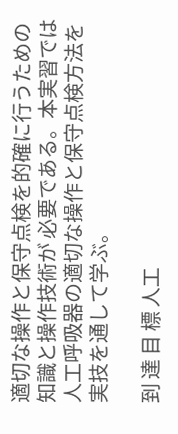適切な操作と保守点検を的確に行うための知識と操作技術が 必要である。本実習では人工呼吸器の適切な操作と保守点検方法を実技を通して学ぶ。

到 達 目 標 人工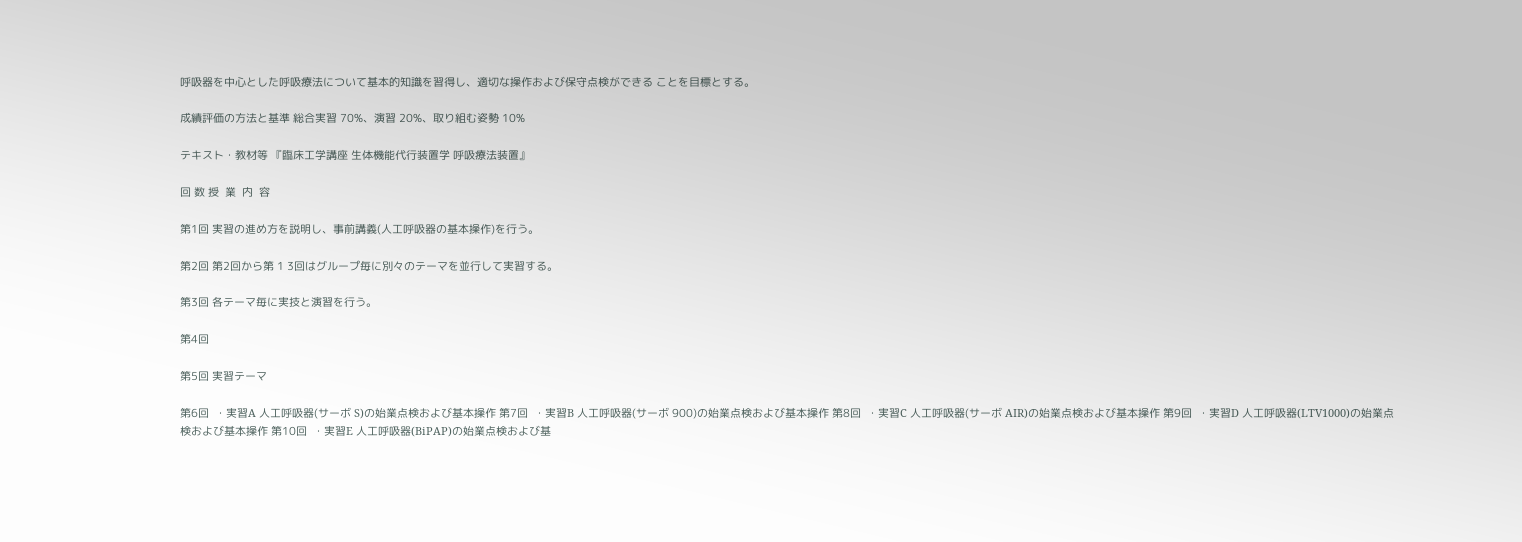呼吸器を中心とした呼吸療法について基本的知識を習得し、適切な操作および保守点検ができる ことを目標とする。

成績評価の方法と基準 総合実習 70%、演習 20%、取り組む姿勢 10%

テキスト・教材等 『臨床工学講座 生体機能代行装置学 呼吸療法装置』

回 数 授  業  内  容

第1回 実習の進め方を説明し、事前講義(人工呼吸器の基本操作)を行う。

第2回 第2回から第 1 3回はグループ毎に別々のテーマを並行して実習する。

第3回 各テーマ毎に実技と演習を行う。

第4回

第5回 実習テーマ

第6回  ・実習A 人工呼吸器(サーボ S)の始業点検および基本操作 第7回  ・実習B 人工呼吸器(サーボ 900)の始業点検および基本操作 第8回  ・実習C 人工呼吸器(サーボ AIR)の始業点検および基本操作 第9回  ・実習D 人工呼吸器(LTV1000)の始業点検および基本操作 第10回  ・実習E 人工呼吸器(BiPAP)の始業点検および基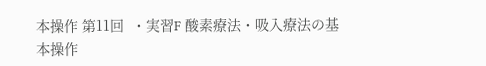本操作 第11回  ・実習F 酸素療法・吸入療法の基本操作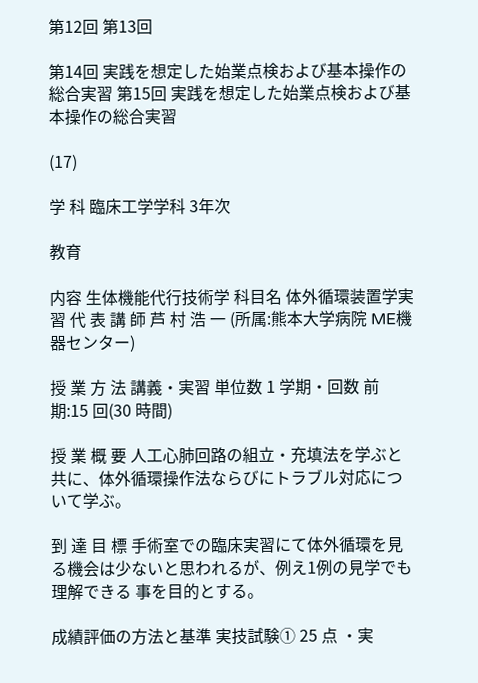第12回 第13回

第14回 実践を想定した始業点検および基本操作の総合実習 第15回 実践を想定した始業点検および基本操作の総合実習

(17)

学 科 臨床工学学科 3年次

教育

内容 生体機能代行技術学 科目名 体外循環装置学実習 代 表 講 師 芦 村 浩 一 (所属:熊本大学病院 ME機器センター)

授 業 方 法 講義・実習 単位数 1 学期・回数 前期:15 回(30 時間)

授 業 概 要 人工心肺回路の組立・充填法を学ぶと共に、体外循環操作法ならびにトラブル対応について学ぶ。

到 達 目 標 手術室での臨床実習にて体外循環を見る機会は少ないと思われるが、例え1例の見学でも理解できる 事を目的とする。

成績評価の方法と基準 実技試験① 25 点 ・実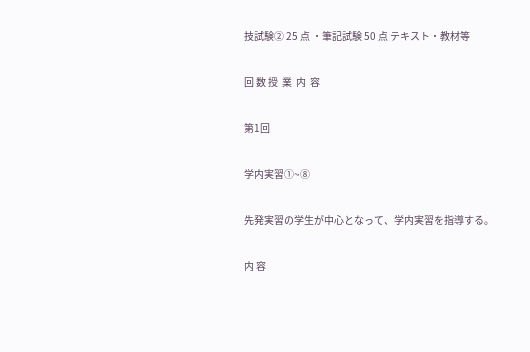技試験② 25 点 ・筆記試験 50 点 テキスト・教材等

回 数 授  業  内  容

第1回

学内実習①~⑧

先発実習の学生が中心となって、学内実習を指導する。

内 容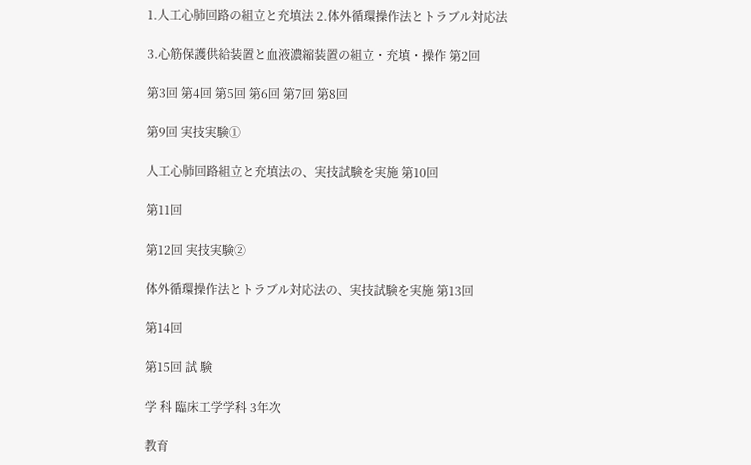1.人工心肺回路の組立と充填法 2.体外循環操作法とトラブル対応法

3.心筋保護供給装置と血液濃縮装置の組立・充填・操作 第2回

第3回 第4回 第5回 第6回 第7回 第8回

第9回 実技実験①

人工心肺回路組立と充填法の、実技試験を実施 第10回

第11回

第12回 実技実験②

体外循環操作法とトラブル対応法の、実技試験を実施 第13回

第14回

第15回 試 験

学 科 臨床工学学科 3年次

教育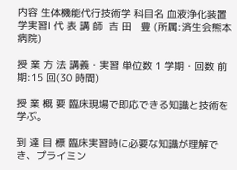内容 生体機能代行技術学 科目名 血液浄化装置学実習Ⅰ 代 表 講 師  吉 田   豊 (所属:済生会熊本病院)

授 業 方 法 講義・実習 単位数 1 学期・回数 前期:15 回(30 時間)

授 業 概 要 臨床現場で即応できる知識と技術を学ぶ。

到 達 目 標 臨床実習時に必要な知識が理解でき、プライミン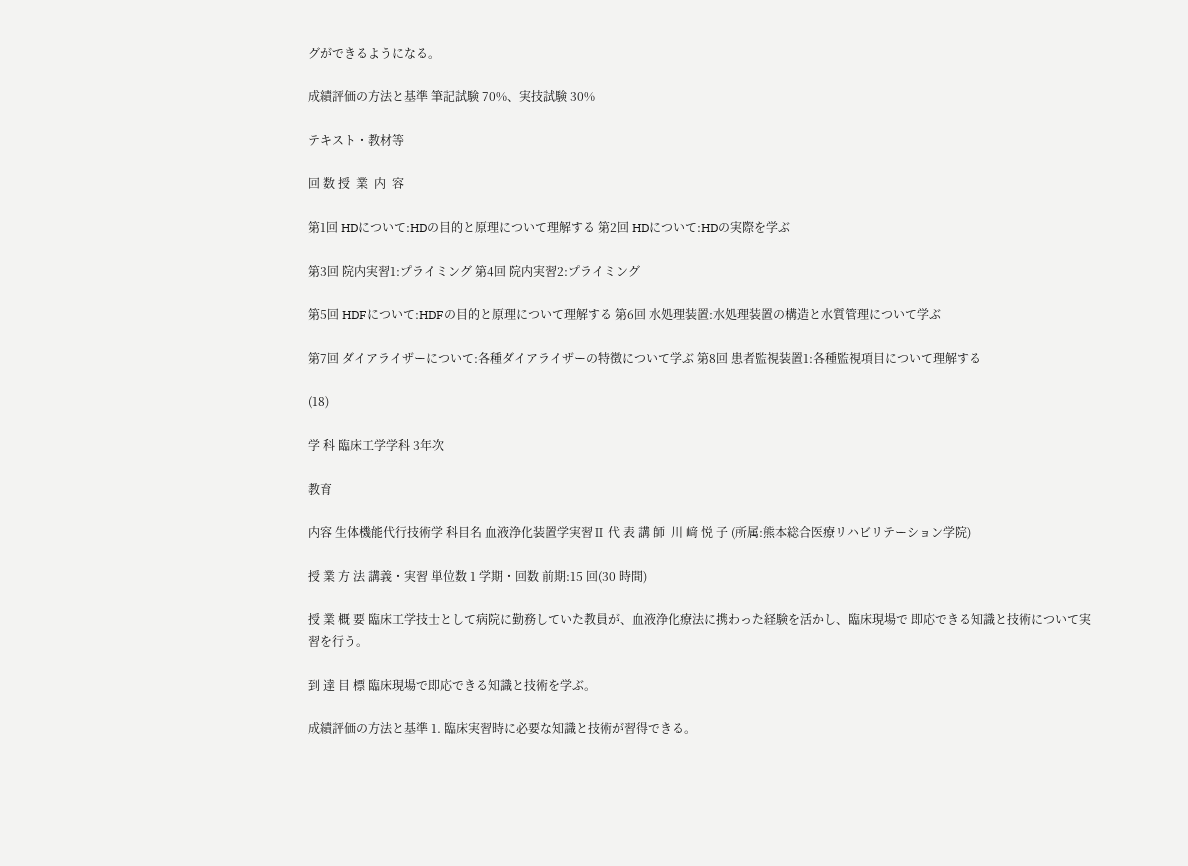グができるようになる。

成績評価の方法と基準 筆記試験 70%、実技試験 30%

テキスト・教材等

回 数 授  業  内  容

第1回 HDについて:HDの目的と原理について理解する 第2回 HDについて:HDの実際を学ぶ

第3回 院内実習1:プライミング 第4回 院内実習2:プライミング

第5回 HDFについて:HDFの目的と原理について理解する 第6回 水処理装置:水処理装置の構造と水質管理について学ぶ

第7回 ダイアライザーについて:各種ダイアライザーの特徴について学ぶ 第8回 患者監視装置1:各種監視項目について理解する

(18)

学 科 臨床工学学科 3年次

教育

内容 生体機能代行技術学 科目名 血液浄化装置学実習Ⅱ 代 表 講 師  川 﨑 悦 子 (所属:熊本総合医療リハビリテーション学院)

授 業 方 法 講義・実習 単位数 1 学期・回数 前期:15 回(30 時間)

授 業 概 要 臨床工学技士として病院に勤務していた教員が、血液浄化療法に携わった経験を活かし、臨床現場で 即応できる知識と技術について実習を行う。

到 達 目 標 臨床現場で即応できる知識と技術を学ぶ。

成績評価の方法と基準 1. 臨床実習時に必要な知識と技術が習得できる。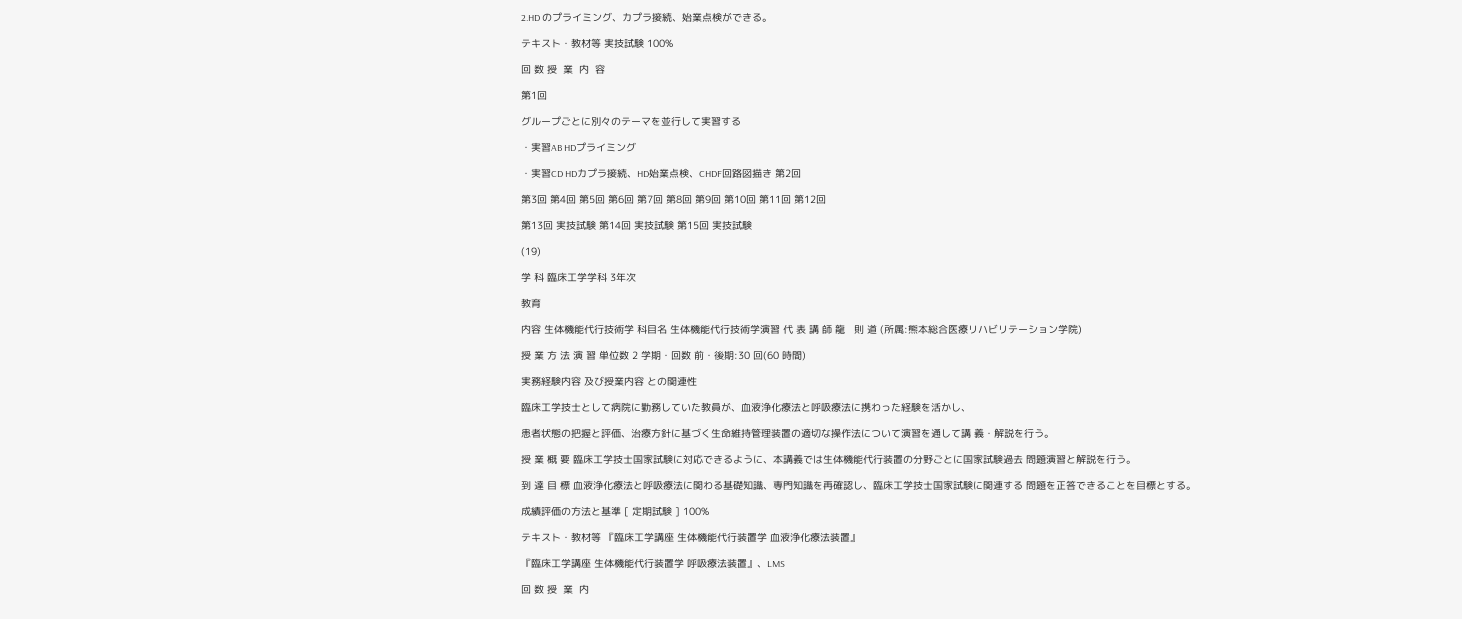2.HD のプライミング、カプラ接続、始業点検ができる。

テキスト・教材等 実技試験 100%

回 数 授  業  内  容

第1回

グループごとに別々のテーマを並行して実習する

・実習AB HDプライミング

・実習CD HDカプラ接続、HD始業点検、CHDF回路図描き 第2回

第3回 第4回 第5回 第6回 第7回 第8回 第9回 第10回 第11回 第12回

第13回 実技試験 第14回 実技試験 第15回 実技試験

(19)

学 科 臨床工学学科 3年次

教育

内容 生体機能代行技術学 科目名 生体機能代行技術学演習 代 表 講 師 龍   則 道 (所属:熊本総合医療リハビリテーション学院)

授 業 方 法 演 習 単位数 2 学期・回数 前・後期:30 回(60 時間)

実務経験内容 及び授業内容 との関連性

臨床工学技士として病院に勤務していた教員が、血液浄化療法と呼吸療法に携わった経験を活かし、

患者状態の把握と評価、治療方針に基づく生命維持管理装置の適切な操作法について演習を通して講 義・解説を行う。

授 業 概 要 臨床工学技士国家試験に対応できるように、本講義では生体機能代行装置の分野ごとに国家試験過去 問題演習と解説を行う。

到 達 目 標 血液浄化療法と呼吸療法に関わる基礎知識、専門知識を再確認し、臨床工学技士国家試験に関連する 問題を正答できることを目標とする。

成績評価の方法と基準 [ 定期試験 ] 100%

テキスト・教材等 『臨床工学講座 生体機能代行装置学 血液浄化療法装置』

『臨床工学講座 生体機能代行装置学 呼吸療法装置』、LMS

回 数 授  業  内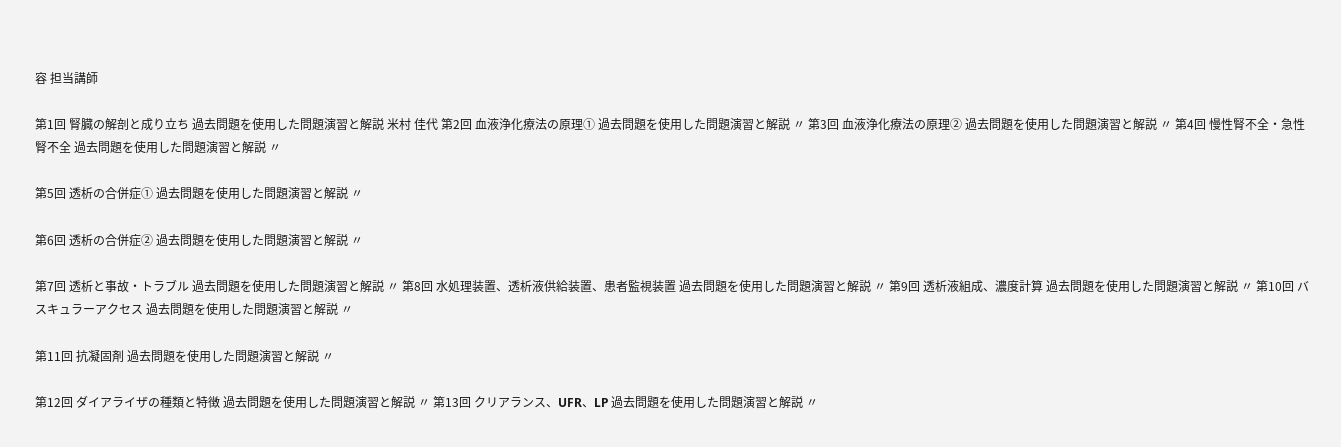容 担当講師

第1回 腎臓の解剖と成り立ち 過去問題を使用した問題演習と解説 米村 佳代 第2回 血液浄化療法の原理① 過去問題を使用した問題演習と解説 〃 第3回 血液浄化療法の原理② 過去問題を使用した問題演習と解説 〃 第4回 慢性腎不全・急性腎不全 過去問題を使用した問題演習と解説 〃

第5回 透析の合併症① 過去問題を使用した問題演習と解説 〃

第6回 透析の合併症② 過去問題を使用した問題演習と解説 〃

第7回 透析と事故・トラブル 過去問題を使用した問題演習と解説 〃 第8回 水処理装置、透析液供給装置、患者監視装置 過去問題を使用した問題演習と解説 〃 第9回 透析液組成、濃度計算 過去問題を使用した問題演習と解説 〃 第10回 バスキュラーアクセス 過去問題を使用した問題演習と解説 〃

第11回 抗凝固剤 過去問題を使用した問題演習と解説 〃

第12回 ダイアライザの種類と特徴 過去問題を使用した問題演習と解説 〃 第13回 クリアランス、UFR、LP 過去問題を使用した問題演習と解説 〃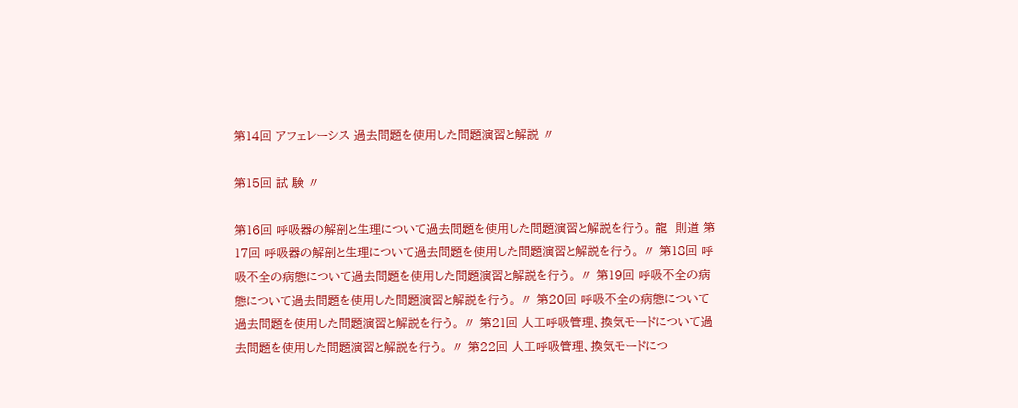第14回 アフェレーシス 過去問題を使用した問題演習と解説 〃

第15回 試 験 〃

第16回 呼吸器の解剖と生理について過去問題を使用した問題演習と解説を行う。 龍  則道 第17回 呼吸器の解剖と生理について過去問題を使用した問題演習と解説を行う。 〃 第18回 呼吸不全の病態について過去問題を使用した問題演習と解説を行う。 〃 第19回 呼吸不全の病態について過去問題を使用した問題演習と解説を行う。 〃 第20回 呼吸不全の病態について過去問題を使用した問題演習と解説を行う。 〃 第21回 人工呼吸管理、換気モードについて過去問題を使用した問題演習と解説を行う。 〃 第22回 人工呼吸管理、換気モードにつ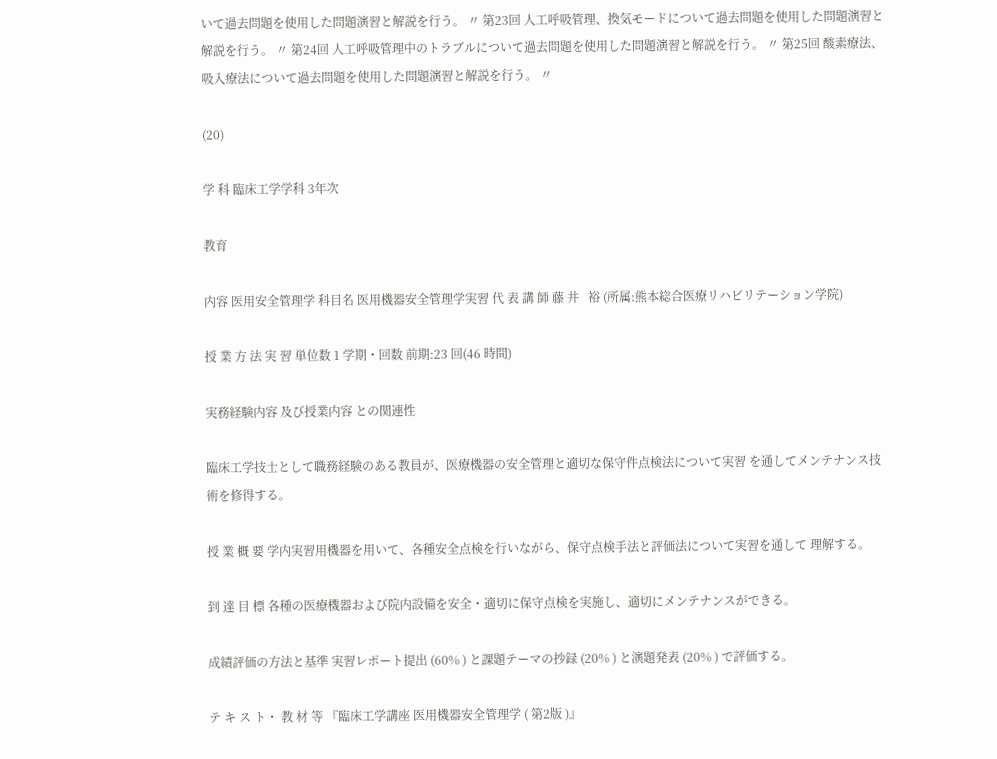いて過去問題を使用した問題演習と解説を行う。 〃 第23回 人工呼吸管理、換気モードについて過去問題を使用した問題演習と解説を行う。 〃 第24回 人工呼吸管理中のトラブルについて過去問題を使用した問題演習と解説を行う。 〃 第25回 酸素療法、吸入療法について過去問題を使用した問題演習と解説を行う。 〃

(20)

学 科 臨床工学学科 3年次

教育

内容 医用安全管理学 科目名 医用機器安全管理学実習 代 表 講 師 藤 井   裕 (所属:熊本総合医療リハビリテーション学院)

授 業 方 法 実 習 単位数 1 学期・回数 前期:23 回(46 時間)

実務経験内容 及び授業内容 との関連性

臨床工学技士として職務経験のある教員が、医療機器の安全管理と適切な保守件点検法について実習 を通してメンテナンス技術を修得する。

授 業 概 要 学内実習用機器を用いて、各種安全点検を行いながら、保守点検手法と評価法について実習を通して 理解する。

到 達 目 標 各種の医療機器および院内設備を安全・適切に保守点検を実施し、適切にメンテナンスができる。

成績評価の方法と基準 実習レポート提出 (60% ) と課題テーマの抄録 (20% ) と演題発表 (20% ) で評価する。

テ キ ス ト・ 教 材 等 『臨床工学講座 医用機器安全管理学 ( 第2版 )』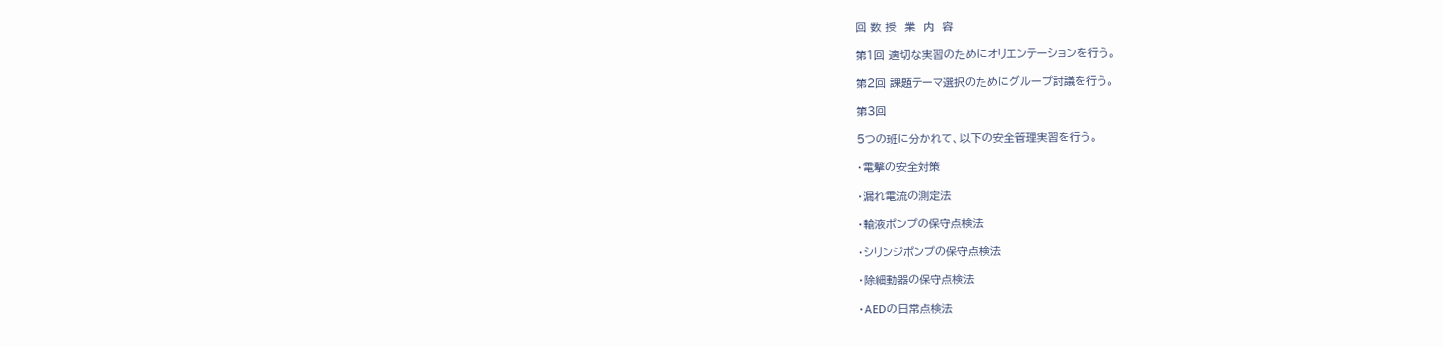回 数 授  業  内  容

第1回 適切な実習のためにオリエンテーションを行う。

第2回 課題テーマ選択のためにグループ討議を行う。

第3回

5つの班に分かれて、以下の安全管理実習を行う。

・電撃の安全対策

・漏れ電流の測定法

・輸液ポンプの保守点検法

・シリンジポンプの保守点検法

・除細動器の保守点検法

・AEDの日常点検法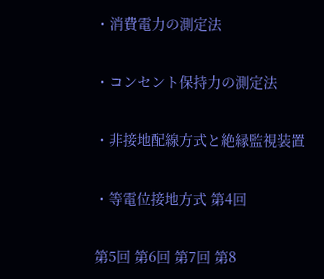・消費電力の測定法

・コンセント保持力の測定法

・非接地配線方式と絶縁監視装置

・等電位接地方式 第4回

第5回 第6回 第7回 第8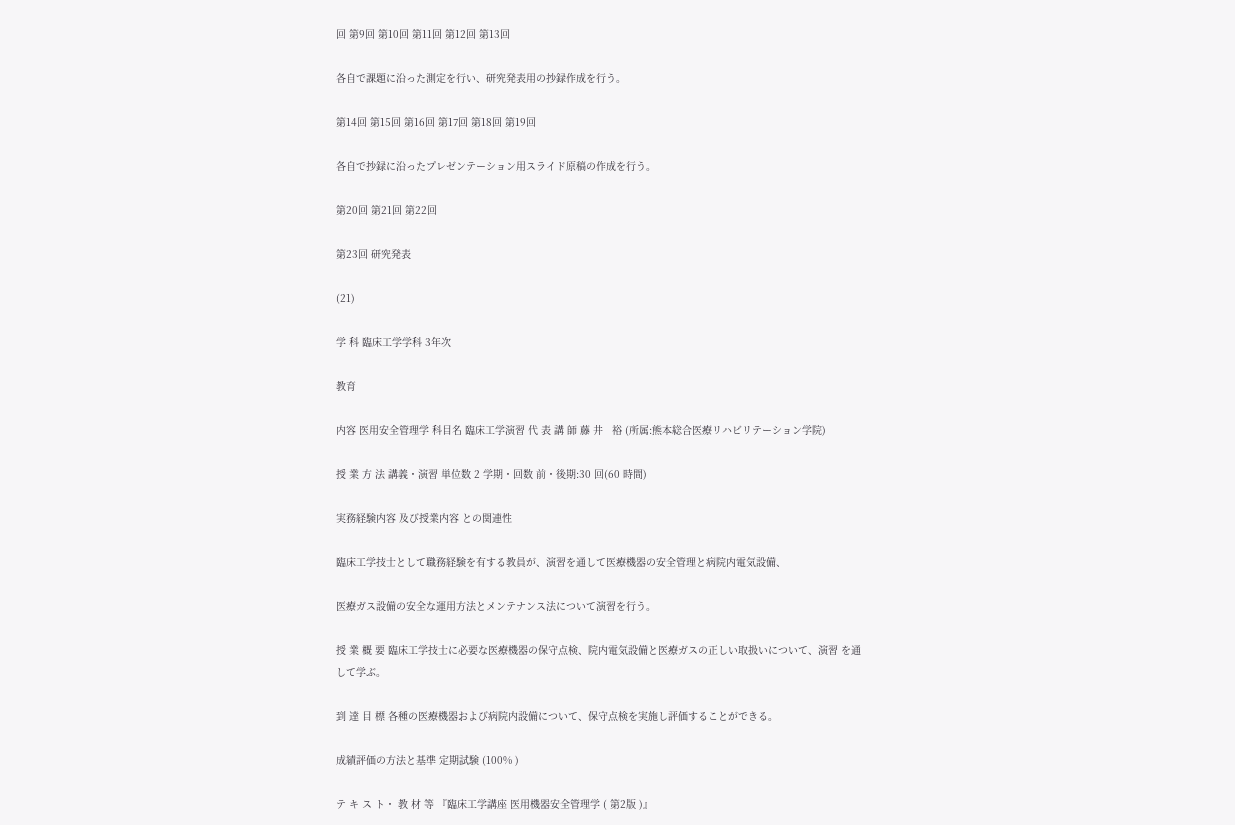回 第9回 第10回 第11回 第12回 第13回

各自で課題に沿った測定を行い、研究発表用の抄録作成を行う。

第14回 第15回 第16回 第17回 第18回 第19回

各自で抄録に沿ったプレゼンテーション用スライド原稿の作成を行う。

第20回 第21回 第22回

第23回 研究発表

(21)

学 科 臨床工学学科 3年次

教育

内容 医用安全管理学 科目名 臨床工学演習 代 表 講 師 藤 井   裕 (所属:熊本総合医療リハビリテーション学院)

授 業 方 法 講義・演習 単位数 2 学期・回数 前・後期:30 回(60 時間)

実務経験内容 及び授業内容 との関連性

臨床工学技士として職務経験を有する教員が、演習を通して医療機器の安全管理と病院内電気設備、

医療ガス設備の安全な運用方法とメンテナンス法について演習を行う。

授 業 概 要 臨床工学技士に必要な医療機器の保守点検、院内電気設備と医療ガスの正しい取扱いについて、演習 を通して学ぶ。

到 達 目 標 各種の医療機器および病院内設備について、保守点検を実施し評価することができる。

成績評価の方法と基準 定期試験 (100% )

テ キ ス ト・ 教 材 等 『臨床工学講座 医用機器安全管理学 ( 第2版 )』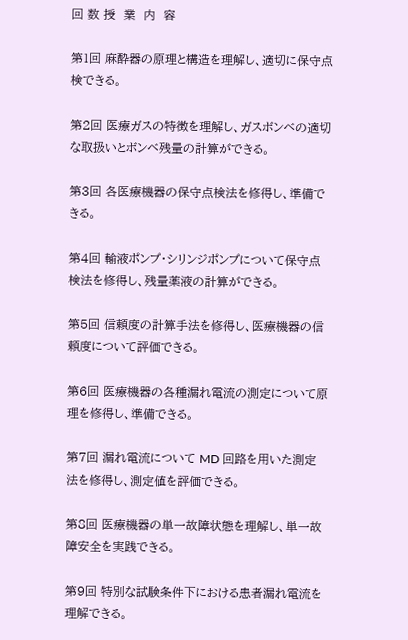回 数 授  業  内  容

第1回 麻酔器の原理と構造を理解し、適切に保守点検できる。

第2回 医療ガスの特徴を理解し、ガスボンベの適切な取扱いとボンベ残量の計算ができる。

第3回 各医療機器の保守点検法を修得し、準備できる。

第4回 輸液ポンプ・シリンジポンプについて保守点検法を修得し、残量薬液の計算ができる。

第5回 信頼度の計算手法を修得し、医療機器の信頼度について評価できる。

第6回 医療機器の各種漏れ電流の測定について原理を修得し、準備できる。

第7回 漏れ電流について MD 回路を用いた測定法を修得し、測定値を評価できる。

第8回 医療機器の単一故障状態を理解し、単一故障安全を実践できる。

第9回 特別な試験条件下における患者漏れ電流を理解できる。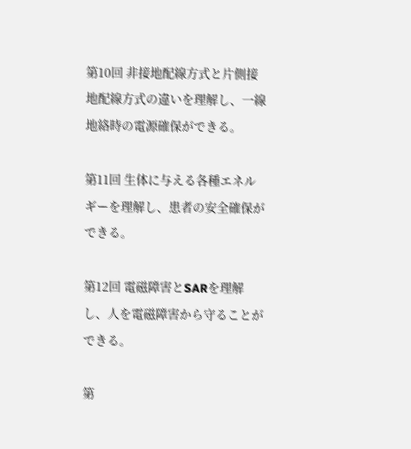第10回 非接地配線方式と片側接地配線方式の違いを理解し、一線地絡時の電源確保ができる。

第11回 生体に与える各種エネルギーを理解し、患者の安全確保ができる。

第12回 電磁障害とSARを理解し、人を電磁障害から守ることができる。

第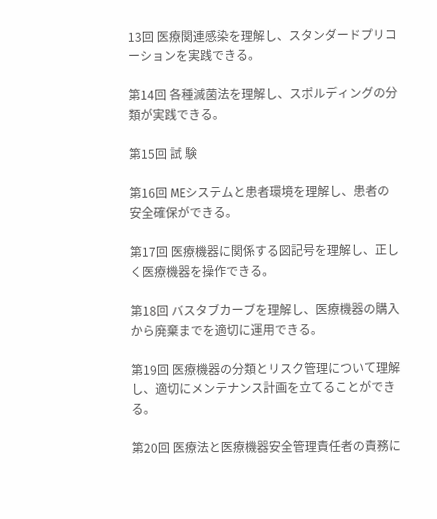13回 医療関連感染を理解し、スタンダードプリコーションを実践できる。

第14回 各種滅菌法を理解し、スポルディングの分類が実践できる。

第15回 試 験

第16回 MEシステムと患者環境を理解し、患者の安全確保ができる。

第17回 医療機器に関係する図記号を理解し、正しく医療機器を操作できる。

第18回 バスタブカーブを理解し、医療機器の購入から廃棄までを適切に運用できる。

第19回 医療機器の分類とリスク管理について理解し、適切にメンテナンス計画を立てることができる。

第20回 医療法と医療機器安全管理責任者の責務に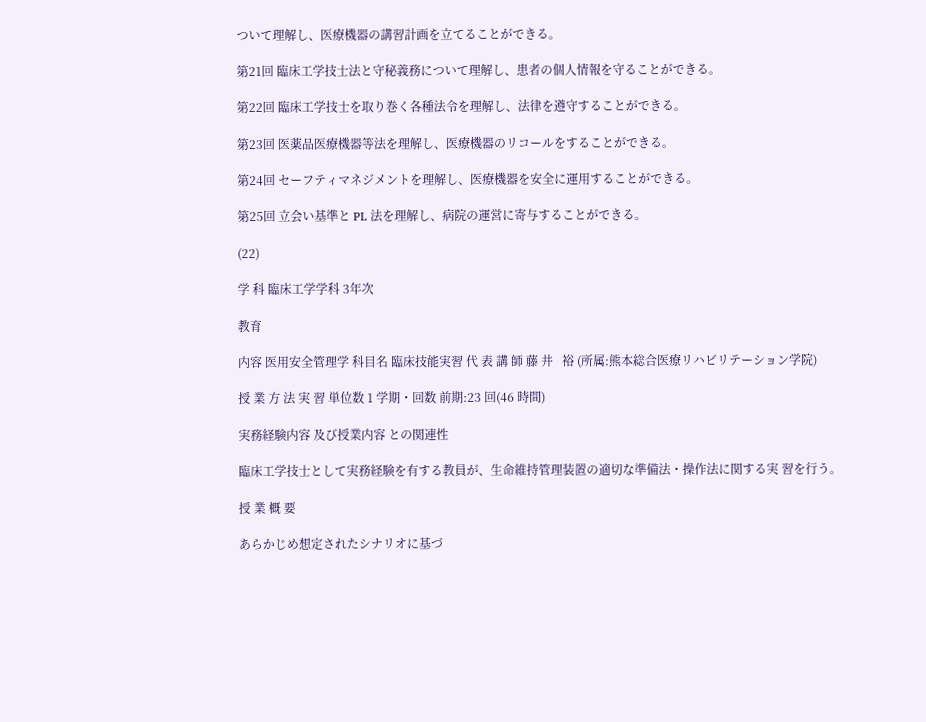ついて理解し、医療機器の講習計画を立てることができる。

第21回 臨床工学技士法と守秘義務について理解し、患者の個人情報を守ることができる。

第22回 臨床工学技士を取り巻く各種法令を理解し、法律を遵守することができる。

第23回 医薬品医療機器等法を理解し、医療機器のリコールをすることができる。

第24回 セーフティマネジメントを理解し、医療機器を安全に運用することができる。

第25回 立会い基準と PL 法を理解し、病院の運営に寄与することができる。

(22)

学 科 臨床工学学科 3年次

教育

内容 医用安全管理学 科目名 臨床技能実習 代 表 講 師 藤 井   裕 (所属:熊本総合医療リハビリテーション学院)

授 業 方 法 実 習 単位数 1 学期・回数 前期:23 回(46 時間)

実務経験内容 及び授業内容 との関連性

臨床工学技士として実務経験を有する教員が、生命維持管理装置の適切な準備法・操作法に関する実 習を行う。

授 業 概 要

あらかじめ想定されたシナリオに基づ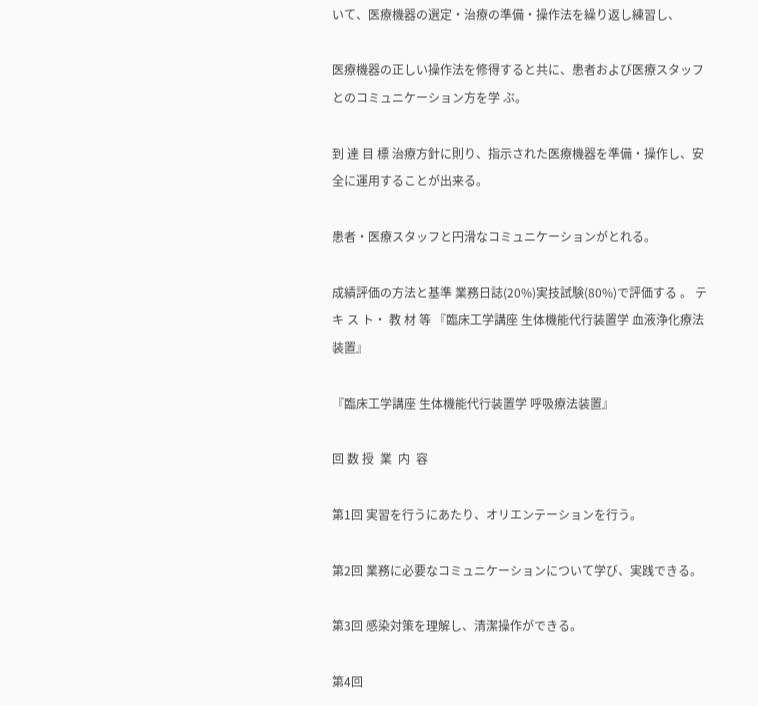いて、医療機器の選定・治療の準備・操作法を繰り返し練習し、

医療機器の正しい操作法を修得すると共に、患者および医療スタッフとのコミュニケーション方を学 ぶ。

到 達 目 標 治療方針に則り、指示された医療機器を準備・操作し、安全に運用することが出来る。

患者・医療スタッフと円滑なコミュニケーションがとれる。

成績評価の方法と基準 業務日誌(20%)実技試験(80%)で評価する 。 テ キ ス ト・ 教 材 等 『臨床工学講座 生体機能代行装置学 血液浄化療法装置』

『臨床工学講座 生体機能代行装置学 呼吸療法装置』

回 数 授  業  内  容

第1回 実習を行うにあたり、オリエンテーションを行う。

第2回 業務に必要なコミュニケーションについて学び、実践できる。

第3回 感染対策を理解し、清潔操作ができる。

第4回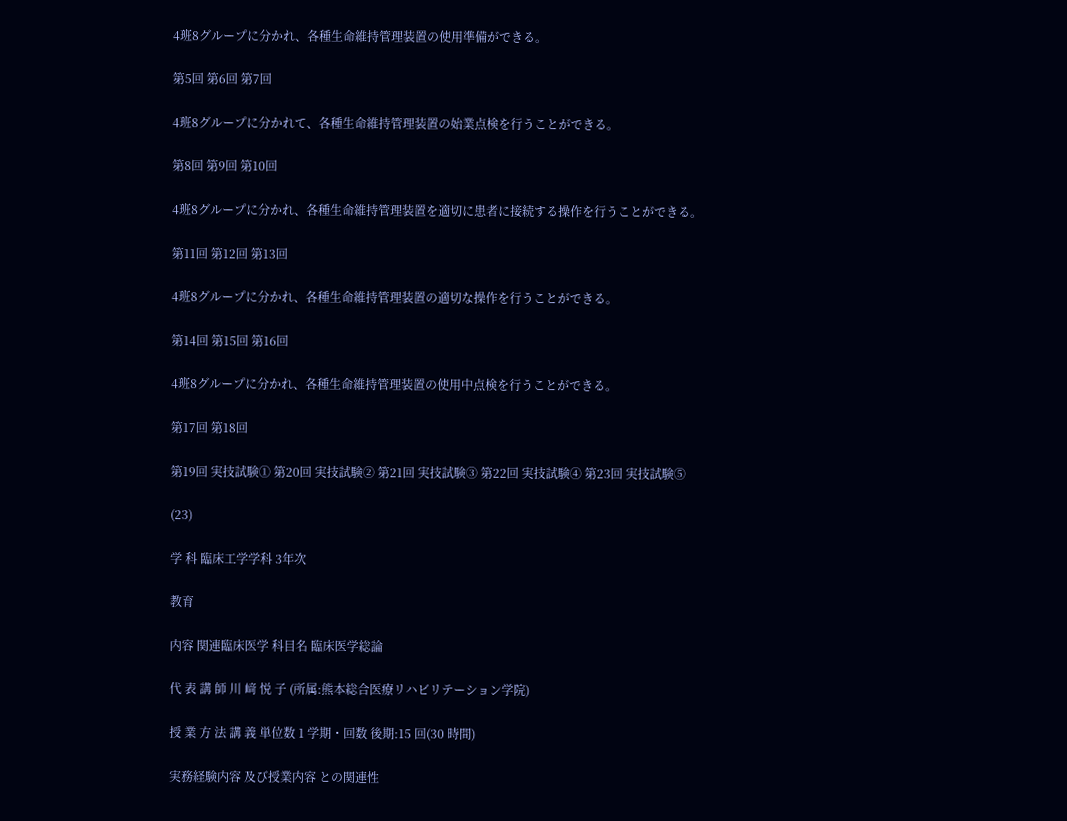4班8グループに分かれ、各種生命維持管理装置の使用準備ができる。

第5回 第6回 第7回

4班8グループに分かれて、各種生命維持管理装置の始業点検を行うことができる。

第8回 第9回 第10回

4班8グループに分かれ、各種生命維持管理装置を適切に患者に接続する操作を行うことができる。

第11回 第12回 第13回

4班8グループに分かれ、各種生命維持管理装置の適切な操作を行うことができる。

第14回 第15回 第16回

4班8グループに分かれ、各種生命維持管理装置の使用中点検を行うことができる。

第17回 第18回

第19回 実技試験① 第20回 実技試験② 第21回 実技試験③ 第22回 実技試験④ 第23回 実技試験⑤

(23)

学 科 臨床工学学科 3年次

教育

内容 関連臨床医学 科目名 臨床医学総論

代 表 講 師 川 﨑 悦 子 (所属:熊本総合医療リハビリテーション学院)

授 業 方 法 講 義 単位数 1 学期・回数 後期:15 回(30 時間)

実務経験内容 及び授業内容 との関連性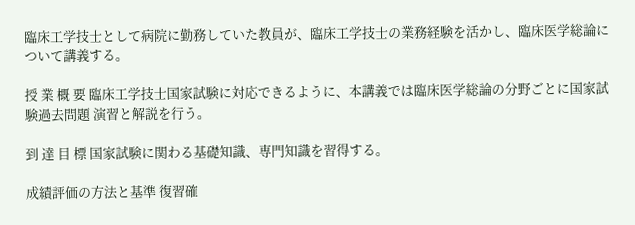臨床工学技士として病院に勤務していた教員が、臨床工学技士の業務経験を活かし、臨床医学総論に ついて講義する。

授 業 概 要 臨床工学技士国家試験に対応できるように、本講義では臨床医学総論の分野ごとに国家試験過去問題 演習と解説を行う。

到 達 目 標 国家試験に関わる基礎知識、専門知識を習得する。

成績評価の方法と基準 復習確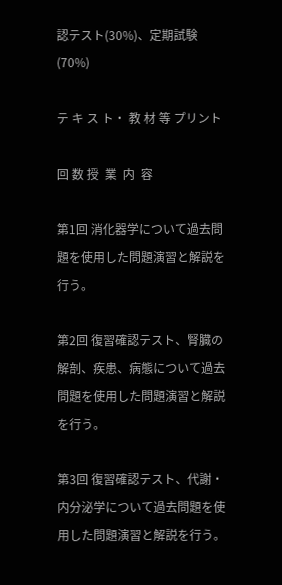認テスト(30%)、定期試験(70%)

テ キ ス ト・ 教 材 等 プリント

回 数 授  業  内  容

第1回 消化器学について過去問題を使用した問題演習と解説を行う。

第2回 復習確認テスト、腎臓の解剖、疾患、病態について過去問題を使用した問題演習と解説を行う。

第3回 復習確認テスト、代謝・内分泌学について過去問題を使用した問題演習と解説を行う。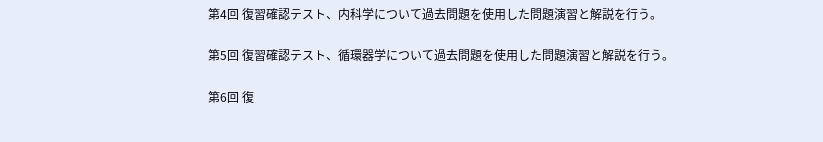第4回 復習確認テスト、内科学について過去問題を使用した問題演習と解説を行う。

第5回 復習確認テスト、循環器学について過去問題を使用した問題演習と解説を行う。

第6回 復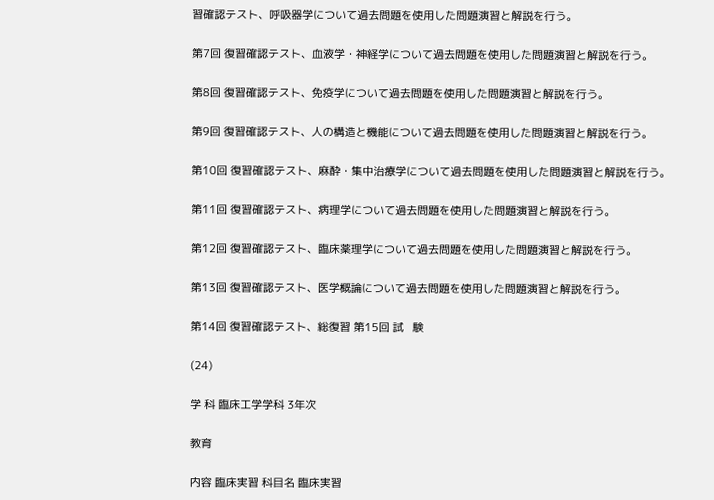習確認テスト、呼吸器学について過去問題を使用した問題演習と解説を行う。

第7回 復習確認テスト、血液学・神経学について過去問題を使用した問題演習と解説を行う。

第8回 復習確認テスト、免疫学について過去問題を使用した問題演習と解説を行う。

第9回 復習確認テスト、人の構造と機能について過去問題を使用した問題演習と解説を行う。

第10回 復習確認テスト、麻酔・集中治療学について過去問題を使用した問題演習と解説を行う。

第11回 復習確認テスト、病理学について過去問題を使用した問題演習と解説を行う。

第12回 復習確認テスト、臨床薬理学について過去問題を使用した問題演習と解説を行う。

第13回 復習確認テスト、医学概論について過去問題を使用した問題演習と解説を行う。

第14回 復習確認テスト、総復習 第15回 試   験

(24)

学 科 臨床工学学科 3年次

教育

内容 臨床実習 科目名 臨床実習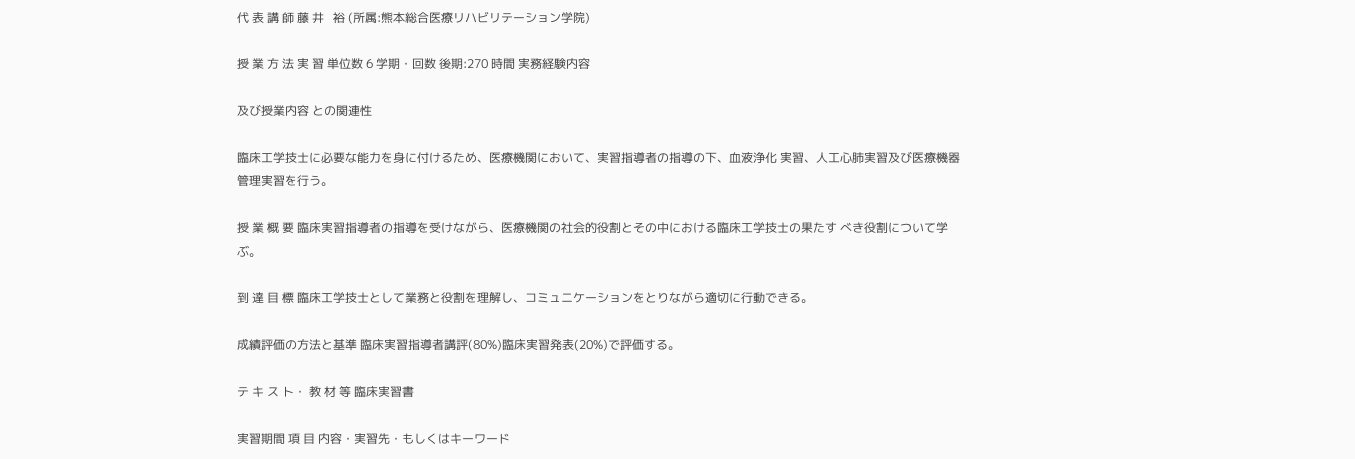代 表 講 師 藤 井   裕 (所属:熊本総合医療リハビリテーション学院)

授 業 方 法 実 習 単位数 6 学期・回数 後期:270 時間 実務経験内容

及び授業内容 との関連性

臨床工学技士に必要な能力を身に付けるため、医療機関において、実習指導者の指導の下、血液浄化 実習、人工心肺実習及び医療機器管理実習を行う。

授 業 概 要 臨床実習指導者の指導を受けながら、医療機関の社会的役割とその中における臨床工学技士の果たす べき役割について学ぶ。

到 達 目 標 臨床工学技士として業務と役割を理解し、コミュニケーションをとりながら適切に行動できる。

成績評価の方法と基準 臨床実習指導者講評(80%)臨床実習発表(20%)で評価する。

テ キ ス ト・ 教 材 等 臨床実習書

実習期間 項 目 内容・実習先・もしくはキーワード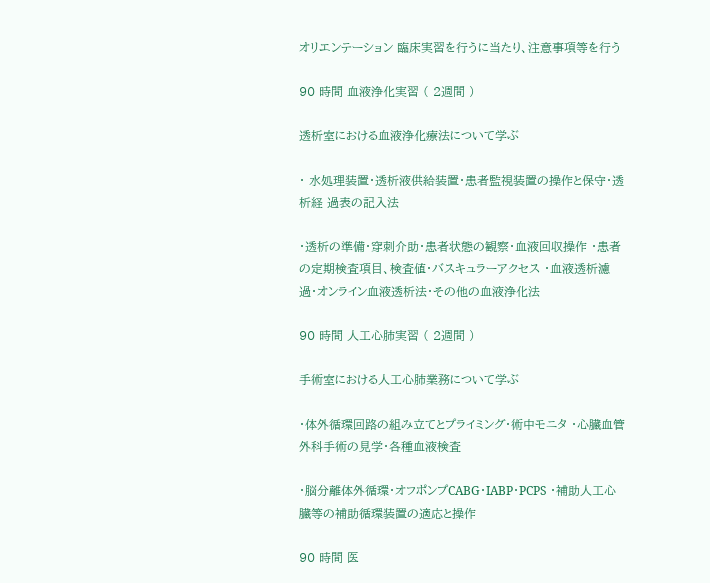オリエンテーション 臨床実習を行うに当たり、注意事項等を行う

90 時間 血液浄化実習 ( 2週間 )

透析室における血液浄化療法について学ぶ

・ 水処理装置・透析液供給装置・患者監視装置の操作と保守・透析経 過表の記入法

・透析の準備・穿刺介助・患者状態の観察・血液回収操作 ・患者の定期検査項目、検査値・バスキュラーアクセス ・血液透析濾過・オンライン血液透析法・その他の血液浄化法

90 時間 人工心肺実習 ( 2週間 )

手術室における人工心肺業務について学ぶ

・体外循環回路の組み立てとプライミング・術中モニタ ・心臓血管外科手術の見学・各種血液検査

・脳分離体外循環・オフポンプCABG・IABP・PCPS ・補助人工心臓等の補助循環装置の適応と操作

90 時間 医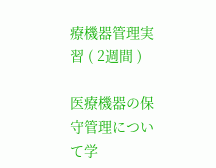療機器管理実習 ( 2週間 )

医療機器の保守管理について学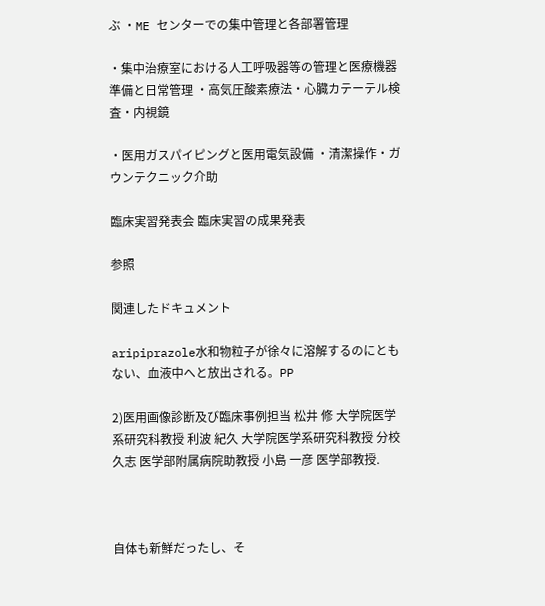ぶ ・ME センターでの集中管理と各部署管理

・集中治療室における人工呼吸器等の管理と医療機器準備と日常管理 ・高気圧酸素療法・心臓カテーテル検査・内視鏡

・医用ガスパイピングと医用電気設備 ・清潔操作・ガウンテクニック介助

臨床実習発表会 臨床実習の成果発表

参照

関連したドキュメント

aripiprazole水和物粒子が徐々に溶解するのにとも ない、血液中へと放出される。PP

2)医用画像診断及び臨床事例担当 松井 修 大学院医学系研究科教授 利波 紀久 大学院医学系研究科教授 分校 久志 医学部附属病院助教授 小島 一彦 医学部教授.



自体も新鮮だったし、そ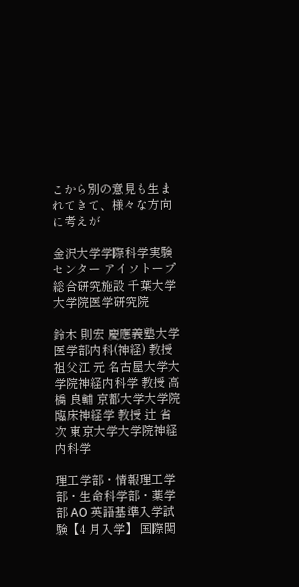こから別の意見も生まれてきて、様々な方向に考えが

金沢大学学際科学実験センター アイソトープ総合研究施設 千葉大学大学院医学研究院

鈴木 則宏 慶應義塾大学医学部内科(神経) 教授 祖父江 元 名古屋大学大学院神経内科学 教授 高橋 良輔 京都大学大学院臨床神経学 教授 辻 省次 東京大学大学院神経内科学

理工学部・情報理工学部・生命科学部・薬学部 AO 英語基準入学試験【4 月入学】 国際関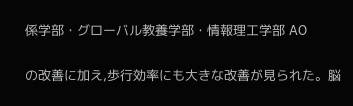係学部・グローバル教養学部・情報理工学部 AO

の改善に加え,歩行効率にも大きな改善が見られた。脳